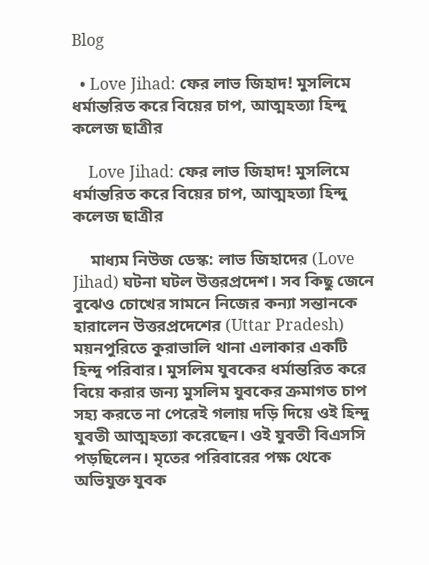Blog

  • Love Jihad: ফের লাভ জিহাদ! মুসলিমে ধর্মান্তরিত করে বিয়ের চাপ, আত্মহত্যা হিন্দু কলেজ ছাত্রীর

    Love Jihad: ফের লাভ জিহাদ! মুসলিমে ধর্মান্তরিত করে বিয়ের চাপ, আত্মহত্যা হিন্দু কলেজ ছাত্রীর

    মাধ্যম নিউজ ডেস্ক: লাভ জিহাদের (Love Jihad) ঘটনা ঘটল উত্তরপ্রদেশ। সব কিছু জেনে বুঝেও চোখের সামনে নিজের কন্যা সন্তানকে হারালেন উত্তরপ্রদেশের (Uttar Pradesh) ময়নপুরিতে কুরাভালি থানা এলাকার একটি হিন্দু পরিবার। মুসলিম যুবকের ধর্মান্তরিত করে বিয়ে করার জন্য মুসলিম যুবকের ক্রমাগত চাপ সহ্য করতে না পেরেই গলায় দড়ি দিয়ে ওই হিন্দু যুবতী আত্মহত্যা করেছেন। ওই যুবতী বিএসসি পড়ছিলেন। মৃতের পরিবারের পক্ষ থেকে অভিযুক্ত যুবক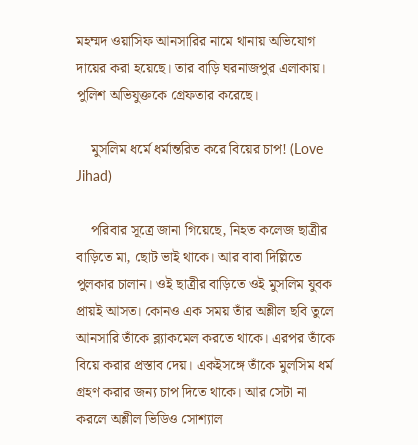মহম্মদ ওয়াসিফ আনসারির নামে থানায় অভিযোগ দায়ের করা হয়েছে। তার বাড়ি ঘরনাজপুর এলাকায়। পুলিশ অভিযুক্তকে গ্রেফতার করেছে।

    মুসলিম ধর্মে ধর্মান্তরিত করে বিয়ের চাপ! (Love Jihad)

    পরিবার সূত্রে জানা গিয়েছে, নিহত কলেজ ছাত্রীর বাড়িতে মা, ছোট ভাই থাকে। আর বাবা দিল্লিতে পুলকার চালান। ওই ছাত্রীর বাড়িতে ওই মুসলিম যুবক প্রায়ই আসত। কোনও এক সময় তাঁর অশ্লীল ছবি তুলে আনসারি তাঁকে ব্ল্যাকমেল করতে থাকে। এরপর তাঁকে বিয়ে করার প্রস্তাব দেয়। একইসঙ্গে তাঁকে মুলসিম ধর্ম গ্রহণ করার জন্য চাপ দিতে থাকে। আর সেটা না করলে অশ্লীল ভিডিও সোশ্যাল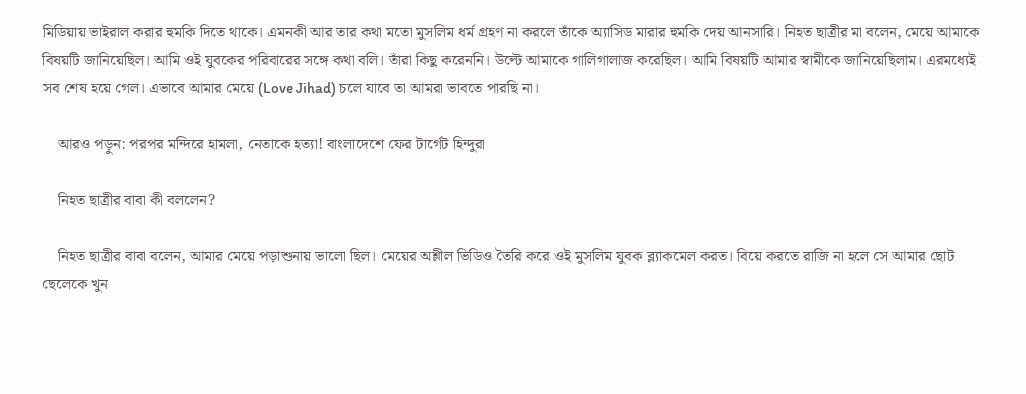মিডিয়ায় ভাইরাল করার হুমকি দিতে থাকে। এমনকী আর তার কথা মতো মুসলিম ধর্ম গ্রহণ না করলে তাঁকে অ্যাসিড মারার হুমকি দেয় আনসারি। নিহত ছাত্রীর মা বলেন, মেয়ে আমাকে বিষয়টি জানিয়েছিল। আমি ওই যুবকের পরিবারের সঙ্গে কথা বলি। তাঁরা কিছু করেননি। উল্টে আমাকে গালিগালাজ করেছিল। আমি বিষয়টি আমার স্বামীকে জানিয়েছিলাম। এরমধ্যেই সব শেষ হয়ে গেল। এভাবে আমার মেয়ে (Love Jihad) চলে যাবে তা আমরা ভাবতে পারছি না।

    আরও পড়ুন: পরপর মন্দিরে হামলা, নেতাকে হত্যা! বাংলাদেশে ফের টার্গেট হিন্দুরা

    নিহত ছাত্রীর বাবা কী বললেন?

    নিহত ছাত্রীর বাবা বলেন, আমার মেয়ে পড়াশুনায় ভালো ছিল। মেয়ের অশ্লীল ভিডিও তৈরি করে ওই মুসলিম যুবক ব্ল্যাকমেল করত। বিয়ে করতে রাজি না হলে সে আমার ছোট ছেলেকে খুন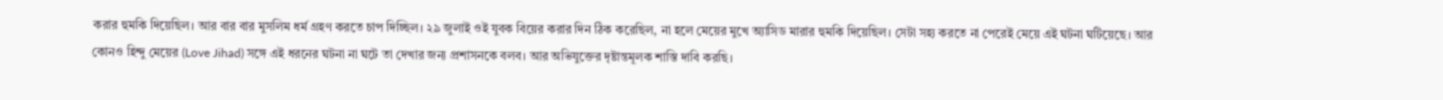করার হুমকি দিয়েছিল। আর বার বার মুসলিম ধর্ম গ্রহণ করতে চাপ দিচ্ছিল। ২৯ জুলাই ওই যুবক বিয়ের করার দিন ঠিক করেছিল, না হলে মেয়ের মুখে অ্যাসিড মারার হুমকি দিয়েছিল। সেটা সহ্য করতে না পেরেই মেয়ে এই ঘটনা ঘটিয়েছে। আর কোনও হিন্দু মেয়ের (Love Jihad) সঙ্গে এই ধরনের ঘটনা না ঘটে তা দেখার জন্য প্রশাসনকে বলব। আর অভিযুক্তের দৃষ্টান্তমূলক শাস্তি দাবি করছি।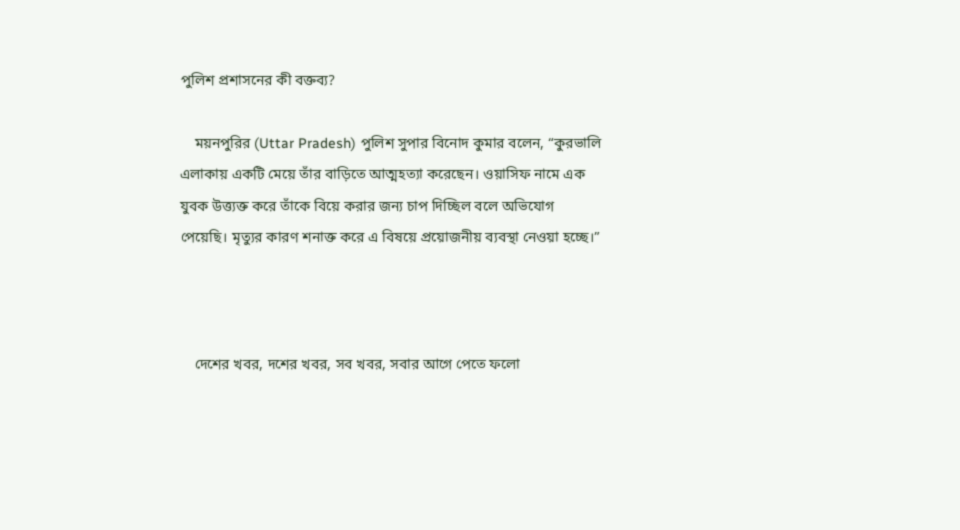পুলিশ প্রশাসনের কী বক্তব্য?

    ময়নপুরির (Uttar Pradesh) পুলিশ সুপার বিনোদ কুমার বলেন, “কুরভালি এলাকায় একটি মেয়ে তাঁর বাড়িতে আত্মহত্যা করেছেন। ওয়াসিফ নামে এক যুবক উত্ত্যক্ত করে তাঁকে বিয়ে করার জন্য চাপ দিচ্ছিল বলে অভিযোগ পেয়েছি। মৃত্যুর কারণ শনাক্ত করে এ বিষয়ে প্রয়োজনীয় ব্যবস্থা নেওয়া হচ্ছে।”



    দেশের খবর, দশের খবর, সব খবর, সবার আগে পেতে ফলো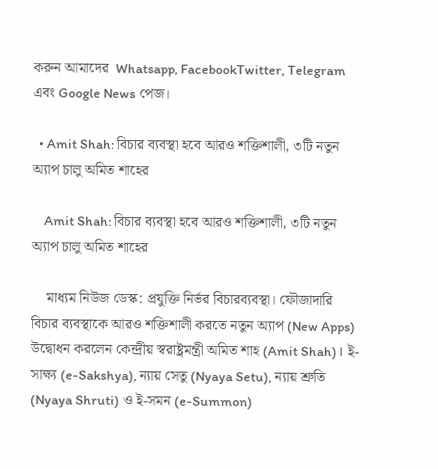করুন আমাদের  Whatsapp, FacebookTwitter, Telegram এবং Google News পেজ।

  • Amit Shah: বিচার ব্যবস্থা হবে আরও শক্তিশালী, ৩টি নতুন অ্যাপ চালু অমিত শাহের

    Amit Shah: বিচার ব্যবস্থা হবে আরও শক্তিশালী, ৩টি নতুন অ্যাপ চালু অমিত শাহের

    মাধ্যম নিউজ ডেস্ক: প্রযুক্তি নির্ভর বিচারব্যবস্থা। ফৌজাদারি বিচার ব্যবস্থাকে আরও শক্তিশালী করতে নতুন অ্যাপ (New Apps) উদ্বোধন করলেন কেন্দ্রীয় স্বরাষ্ট্রমন্ত্রী অমিত শাহ (Amit Shah)। ই-সাক্ষ্য (e-Sakshya), ন্যায় সেতু (Nyaya Setu), ন্যায় শ্রুতি (Nyaya Shruti) ও ই-সমন (e-Summon)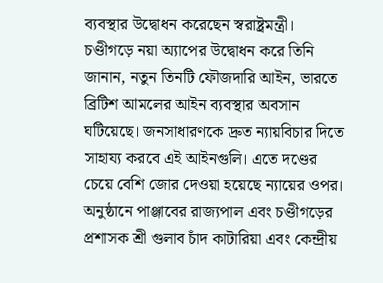ব্যবস্থার উদ্বোধন করেছেন স্বরাষ্ট্রমন্ত্রী। চণ্ডীগড়ে নয়া অ্যাপের উদ্বোধন করে তিনি জানান, নতুন তিনটি ফৌজদারি আইন, ভারতে ব্রিটিশ আমলের আইন ব্যবস্থার অবসান ঘটিয়েছে। জনসাধারণকে দ্রুত ন্যায়বিচার দিতে সাহায্য করবে এই আইনগুলি। এতে দণ্ডের চেয়ে বেশি জোর দেওয়া হয়েছে ন্যায়ের ওপর। অনুষ্ঠানে পাঞ্জাবের রাজ্যপাল এবং চণ্ডীগড়ের প্রশাসক শ্রী গুলাব চাঁদ কাটারিয়া এবং কেন্দ্রীয়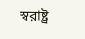স্বরাষ্ট্র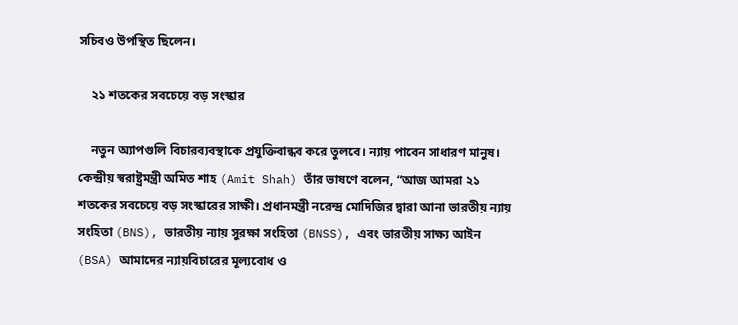সচিবও উপস্থিত ছিলেন।

    ২১ শতকের সবচেয়ে বড় সংস্কার

    নতুন অ্যাপগুলি বিচারব্যবস্থাকে প্রযুক্তিবান্ধব করে তুলবে। ন্যায় পাবেন সাধারণ মানুষ। কেন্দ্রীয় স্বরাষ্ট্রমন্ত্রী অমিত শাহ (Amit Shah) তাঁর ভাষণে বলেন, “আজ আমরা ২১ শতকের সবচেয়ে বড় সংস্কারের সাক্ষী। প্রধানমন্ত্রী নরেন্দ্র মোদিজির দ্বারা আনা ভারতীয় ন্যায় সংহিতা (BNS), ভারতীয় ন্যায় সুরক্ষা সংহিতা (BNSS), এবং ভারতীয় সাক্ষ্য আইন (BSA) আমাদের ন্যায়বিচারের মূল্যবোধ ও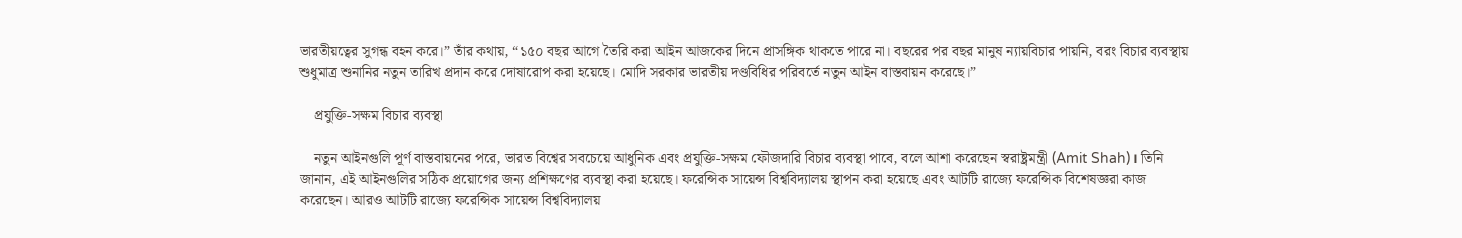ভারতীয়ত্বের সুগন্ধ বহন করে।” তাঁর কথায়, “১৫০ বছর আগে তৈরি করা আইন আজকের দিনে প্রাসঙ্গিক থাকতে পারে না। বছরের পর বছর মানুষ ন্যায়বিচার পায়নি, বরং বিচার ব্যবস্থায় শুধুমাত্র শুনানির নতুন তারিখ প্রদান করে দোষারোপ করা হয়েছে। মোদি সরকার ভারতীয় দণ্ডবিধির পরিবর্তে নতুন আইন বাস্তবায়ন করেছে।”

    প্রযুক্তি-সক্ষম বিচার ব্যবস্থা

    নতুন আইনগুলি পূর্ণ বাস্তবায়নের পরে, ভারত বিশ্বের সবচেয়ে আধুনিক এবং প্রযুক্তি-সক্ষম ফৌজদারি বিচার ব্যবস্থা পাবে, বলে আশা করেছেন স্বরাষ্ট্রমন্ত্রী (Amit Shah)। তিনি জানান, এই আইনগুলির সঠিক প্রয়োগের জন্য প্রশিক্ষণের ব্যবস্থা করা হয়েছে। ফরেন্সিক সায়েন্স বিশ্ববিদ্যালয় স্থাপন করা হয়েছে এবং আটটি রাজ্যে ফরেন্সিক বিশেষজ্ঞরা কাজ করেছেন। আরও আটটি রাজ্যে ফরেন্সিক সায়েন্স বিশ্ববিদ্যালয়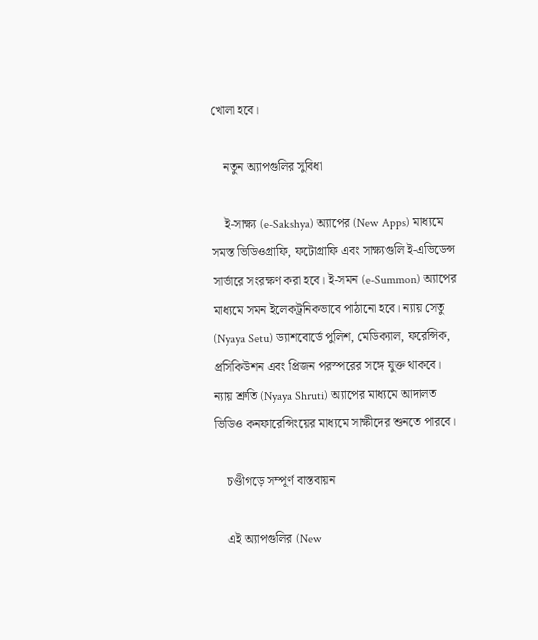খোলা হবে।

    নতুন অ্যাপগুলির সুবিধা

    ই-সাক্ষ্য (e-Sakshya) অ্যাপের (New Apps) মাধ্যমে সমস্ত ভিডিওগ্রাফি, ফটোগ্রাফি এবং সাক্ষ্যগুলি ই-এভিডেন্স সার্ভারে সংরক্ষণ করা হবে। ই-সমন (e-Summon) অ্যাপের মাধ্যমে সমন ইলেকট্রনিকভাবে পাঠানো হবে। ন্যায় সেতু (Nyaya Setu) ড্যাশবোর্ডে পুলিশ, মেডিক্যাল, ফরেন্সিক, প্রসিকিউশন এবং প্রিজন পরস্পরের সঙ্গে যুক্ত থাকবে। ন্যায় শ্রুতি (Nyaya Shruti) অ্যাপের মাধ্যমে আদালত ভিডিও কনফারেন্সিংয়ের মাধ্যমে সাক্ষীদের শুনতে পারবে।

    চণ্ডীগড়ে সম্পূর্ণ বাস্তবায়ন

    এই অ্যাপগুলির (New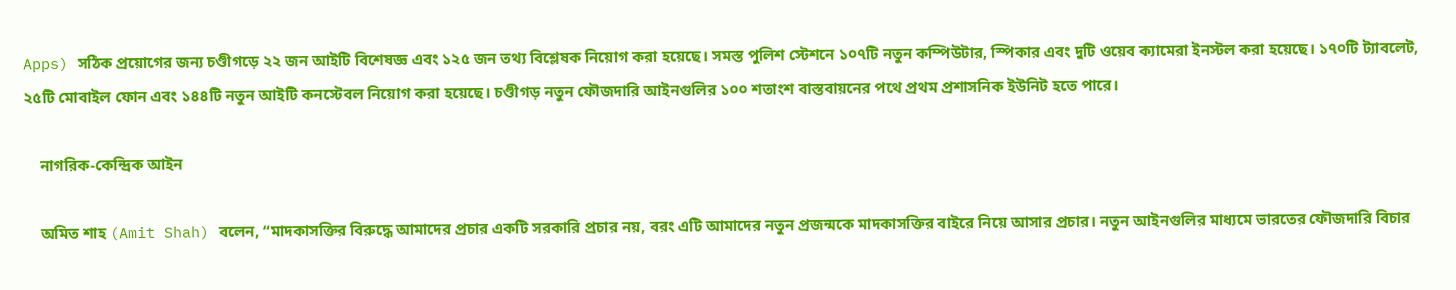Apps) সঠিক প্রয়োগের জন্য চণ্ডীগড়ে ২২ জন আইটি বিশেষজ্ঞ এবং ১২৫ জন তথ্য বিশ্লেষক নিয়োগ করা হয়েছে। সমস্ত পুলিশ স্টেশনে ১০৭টি নতুন কম্পিউটার, স্পিকার এবং দুটি ওয়েব ক্যামেরা ইনস্টল করা হয়েছে। ১৭০টি ট্যাবলেট, ২৫টি মোবাইল ফোন এবং ১৪৪টি নতুন আইটি কনস্টেবল নিয়োগ করা হয়েছে। চণ্ডীগড় নতুন ফৌজদারি আইনগুলির ১০০ শতাংশ বাস্তবায়নের পথে প্রথম প্রশাসনিক ইউনিট হতে পারে।

    নাগরিক-কেন্দ্রিক আইন

    অমিত শাহ (Amit Shah) বলেন, “মাদকাসক্তির বিরুদ্ধে আমাদের প্রচার একটি সরকারি প্রচার নয়, বরং এটি আমাদের নতুন প্রজন্মকে মাদকাসক্তির বাইরে নিয়ে আসার প্রচার। নতুন আইনগুলির মাধ্যমে ভারতের ফৌজদারি বিচার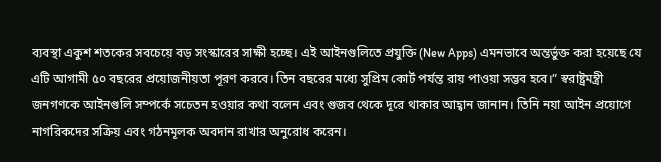ব্যবস্থা একুশ শতকের সবচেয়ে বড় সংস্কারের সাক্ষী হচ্ছে। এই আইনগুলিতে প্রযুক্তি (New Apps) এমনভাবে অন্তর্ভুক্ত করা হয়েছে যে এটি আগামী ৫০ বছরের প্রয়োজনীয়তা পূরণ করবে। তিন বছরের মধ্যে সুপ্রিম কোর্ট পর্যন্ত রায় পাওয়া সম্ভব হবে।” স্বরাষ্ট্রমন্ত্রী জনগণকে আইনগুলি সম্পর্কে সচেতন হওয়ার কথা বলেন এবং গুজব থেকে দূরে থাকার আহ্বান জানান। তিনি নয়া আইন প্রয়োগে নাগরিকদের সক্রিয় এবং গঠনমূলক অবদান রাখার অনুরোধ করেন।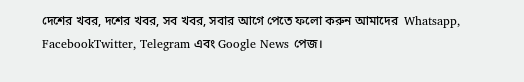দেশের খবর, দশের খবর, সব খবর, সবার আগে পেতে ফলো করুন আমাদের  Whatsapp, FacebookTwitter, Telegram এবং Google News পেজ।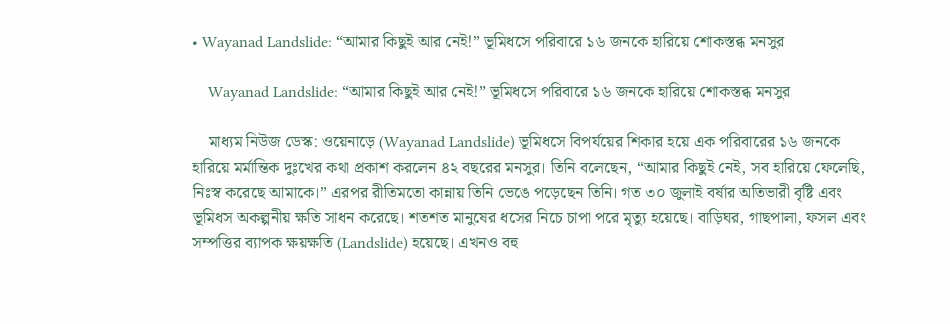• Wayanad Landslide: “আমার কিছুই আর নেই!” ভূমিধসে পরিবারে ১৬ জনকে হারিয়ে শোকস্তব্ধ মনসুর

    Wayanad Landslide: “আমার কিছুই আর নেই!” ভূমিধসে পরিবারে ১৬ জনকে হারিয়ে শোকস্তব্ধ মনসুর

    মাধ্যম নিউজ ডেস্ক: ওয়েনাড়ে (Wayanad Landslide) ভূমিধসে বিপর্যয়ের শিকার হয়ে এক পরিবারের ১৬ জনকে হারিয়ে মর্মান্তিক দুঃখের কথা প্রকাশ করলেন ৪২ বছরের মনসুর। তিনি বলেছেন, “আমার কিছুই নেই, সব হারিয়ে ফেলেছি, নিঃস্ব করেছে আমাকে।” এরপর রীতিমতো কান্নায় তিনি ভেঙে পড়েছেন তিনি। গত ৩০ জুলাই বর্ষার অতিভারী বৃষ্টি এবং ভূমিধস অকল্পনীয় ক্ষতি সাধন করেছে। শতশত মানুষের ধসের নিচে চাপা পরে মৃত্যু হয়েছে। বাড়িঘর, গাছপালা, ফসল এবং সম্পত্তির ব্যাপক ক্ষয়ক্ষতি (Landslide) হয়েছে। এখনও বহু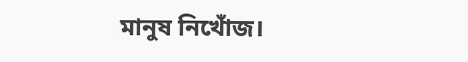মানুষ নিখোঁজ।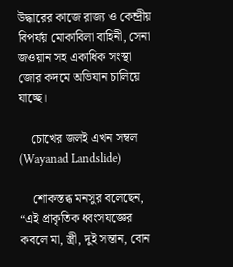উদ্ধারের কাজে রাজ্য ও কেন্দ্রীয় বিপর্যয় মোকাবিলা বাহিনী, সেনা জওয়ান সহ একাধিক সংস্থা জোর কদমে অভিযান চালিয়ে যাচ্ছে।

    চোখের জলই এখন সম্বল (Wayanad Landslide)

    শোকস্তব্ধ মনসুর বলেছেন, “এই প্রাকৃতিক ধ্বংসযজ্ঞের কবলে মা, স্ত্রী, দুই সন্তান, বোন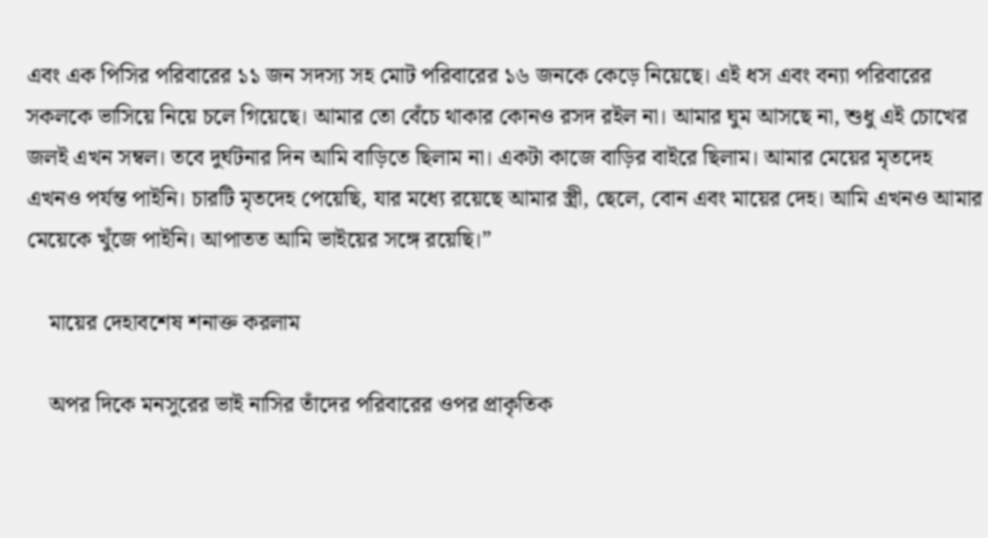এবং এক পিসির পরিবারের ১১ জন সদস্য সহ মোট পরিবারের ১৬ জনকে কেড়ে নিয়েছে। এই ধস এবং বন্যা পরিবারের সকলকে ভাসিয়ে নিয়ে চলে গিয়েছে। আমার তো বেঁচে থাকার কোনও রসদ রইল না। আমার ঘুম আসছে না, শুধু এই চোখের জলই এখন সম্বল। তবে দুর্ঘটনার দিন আমি বাড়িতে ছিলাম না। একটা কাজে বাড়ির বাইরে ছিলাম। আমার মেয়ের মৃতদেহ এখনও পর্যন্ত পাইনি। চারটি মৃতদেহ পেয়েছি, যার মধ্যে রয়েছে আমার স্ত্রী, ছেলে, বোন এবং মায়ের দেহ। আমি এখনও আমার মেয়েকে খুঁজে পাইনি। আপাতত আমি ভাইয়ের সঙ্গে রয়েছি।”

    মায়ের দেহাবশেষ শনাক্ত করলাম

    অপর দিকে মনসুরের ভাই নাসির তাঁদের পরিবারের ওপর প্রাকৃতিক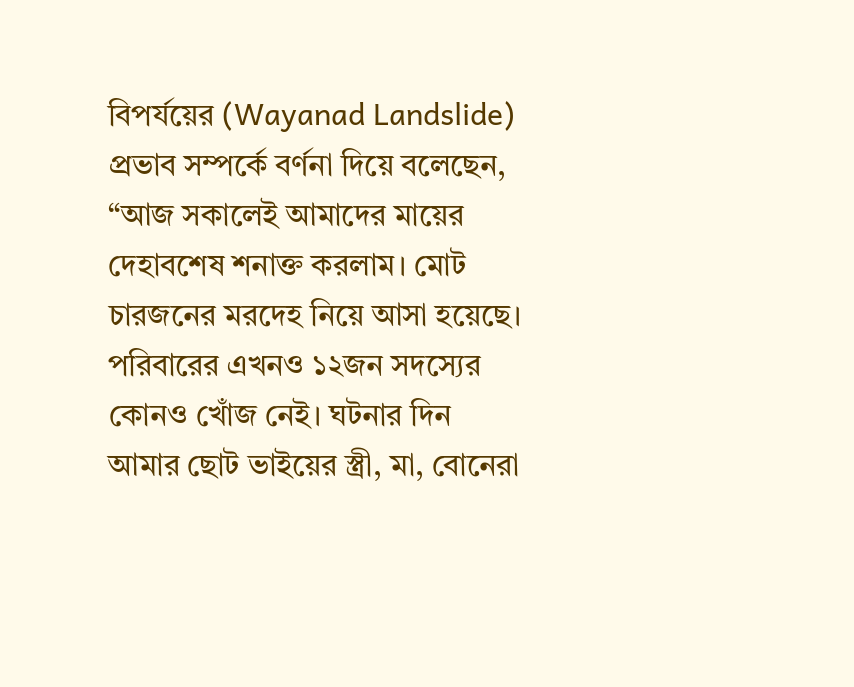বিপর্যয়ের (Wayanad Landslide) প্রভাব সম্পর্কে বর্ণনা দিয়ে বলেছেন, “আজ সকালেই আমাদের মায়ের দেহাবশেষ শনাক্ত করলাম। মোট চারজনের মরদেহ নিয়ে আসা হয়েছে। পরিবারের এখনও ১২জন সদস্যের কোনও খোঁজ নেই। ঘটনার দিন আমার ছোট ভাইয়ের স্ত্রী, মা, বোনেরা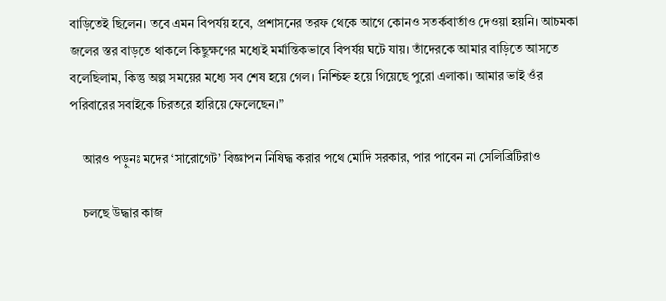বাড়িতেই ছিলেন। তবে এমন বিপর্যয় হবে, প্রশাসনের তরফ থেকে আগে কোনও সতর্কবার্তাও দেওয়া হয়নি। আচমকা জলের স্তর বাড়তে থাকলে কিছুক্ষণের মধ্যেই মর্মান্তিকভাবে বিপর্যয় ঘটে যায়। তাঁদেরকে আমার বাড়িতে আসতে বলেছিলাম, কিন্তু অল্প সময়ের মধ্যে সব শেষ হয়ে গেল। নিশ্চিহ্ন হয়ে গিয়েছে পুরো এলাকা। আমার ভাই ওঁর পরিবারের সবাইকে চিরতরে হারিয়ে ফেলেছেন।”

    আরও পড়ুনঃ মদের ‘সারোগেট’ বিজ্ঞাপন নিষিদ্ধ করার পথে মোদি সরকার, পার পাবেন না সেলিব্রিটিরাও

    চলছে উদ্ধার কাজ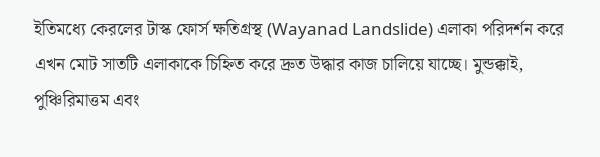ইতিমধ্যে কেরলের টাস্ক ফোর্স ক্ষতিগ্রস্থ (Wayanad Landslide) এলাকা পরিদর্শন করে এখন মোট সাতটি এলাকাকে চিহ্নিত করে দ্রুত উদ্ধার কাজ চালিয়ে যাচ্ছে। মুন্ডক্কাই, পুঞ্চিরিমাত্তম এবং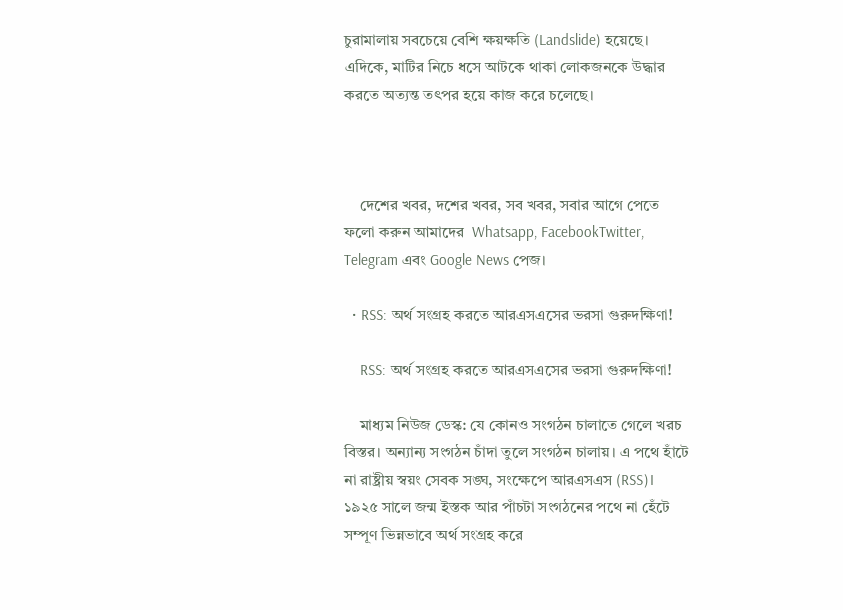চুরামালায় সবচেয়ে বেশি ক্ষয়ক্ষতি (Landslide) হয়েছে। এদিকে, মাটির নিচে ধসে আটকে থাকা লোকজনকে উদ্ধার করতে অত্যন্ত তৎপর হয়ে কাজ করে চলেছে।



    দেশের খবর, দশের খবর, সব খবর, সবার আগে পেতে ফলো করুন আমাদের  Whatsapp, FacebookTwitter, Telegram এবং Google News পেজ।

  • RSS: অর্থ সংগ্রহ করতে আরএসএসের ভরসা গুরুদক্ষিণা!

    RSS: অর্থ সংগ্রহ করতে আরএসএসের ভরসা গুরুদক্ষিণা!

    মাধ্যম নিউজ ডেস্ক: যে কোনও সংগঠন চালাতে গেলে খরচ বিস্তর। অন্যান্য সংগঠন চাঁদা তুলে সংগঠন চালায়। এ পথে হাঁটে না রাষ্ট্রীয় স্বয়ং সেবক সঙ্ঘ, সংক্ষেপে আরএসএস (RSS)। ১৯২৫ সালে জন্ম ইস্তক আর পাঁচটা সংগঠনের পথে না হেঁটে সম্পূণ ভিন্নভাবে অর্থ সংগ্রহ করে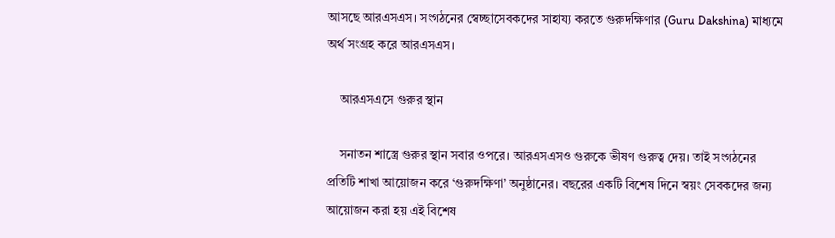আসছে আরএসএস। সংগঠনের স্বেচ্ছাসেবকদের সাহায্য করতে গুরুদক্ষিণার (Guru Dakshina) মাধ্যমে অর্থ সংগ্রহ করে আরএসএস।

    আরএসএসে গুরুর স্থান

    সনাতন শাস্ত্রে গুরুর স্থান সবার ওপরে। আরএসএসও গুরুকে ভীষণ গুরুত্ব দেয়। তাই সংগঠনের প্রতিটি শাখা আয়োজন করে ‘গুরুদক্ষিণা’ অনুষ্ঠানের। বছরের একটি বিশেষ দিনে স্বয়ং সেবকদের জন্য আয়োজন করা হয় এই বিশেষ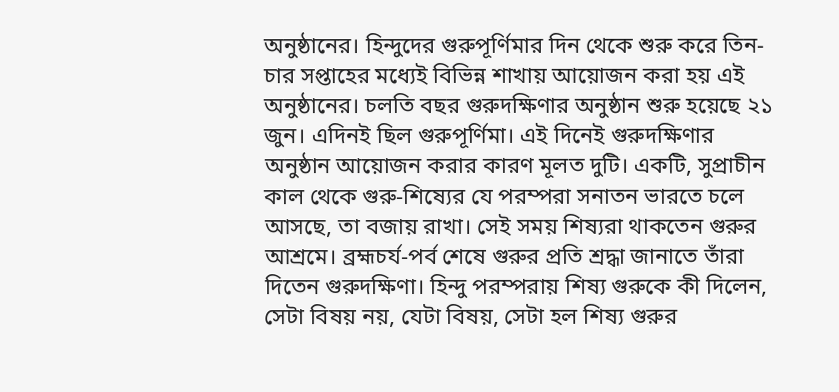অনুষ্ঠানের। হিন্দুদের গুরুপূর্ণিমার দিন থেকে শুরু করে তিন-চার সপ্তাহের মধ্যেই বিভিন্ন শাখায় আয়োজন করা হয় এই অনুষ্ঠানের। চলতি বছর গুরুদক্ষিণার অনুষ্ঠান শুরু হয়েছে ২১ জুন। এদিনই ছিল গুরুপূর্ণিমা। এই দিনেই গুরুদক্ষিণার অনুষ্ঠান আয়োজন করার কারণ মূলত দুটি। একটি, সুপ্রাচীন কাল থেকে গুরু-শিষ্যের যে পরম্পরা সনাতন ভারতে চলে আসছে, তা বজায় রাখা। সেই সময় শিষ্যরা থাকতেন গুরুর আশ্রমে। ব্রহ্মচর্য-পর্ব শেষে গুরুর প্রতি শ্রদ্ধা জানাতে তাঁরা দিতেন গুরুদক্ষিণা। হিন্দু পরম্পরায় শিষ্য গুরুকে কী দিলেন, সেটা বিষয় নয়, যেটা বিষয়, সেটা হল শিষ্য গুরুর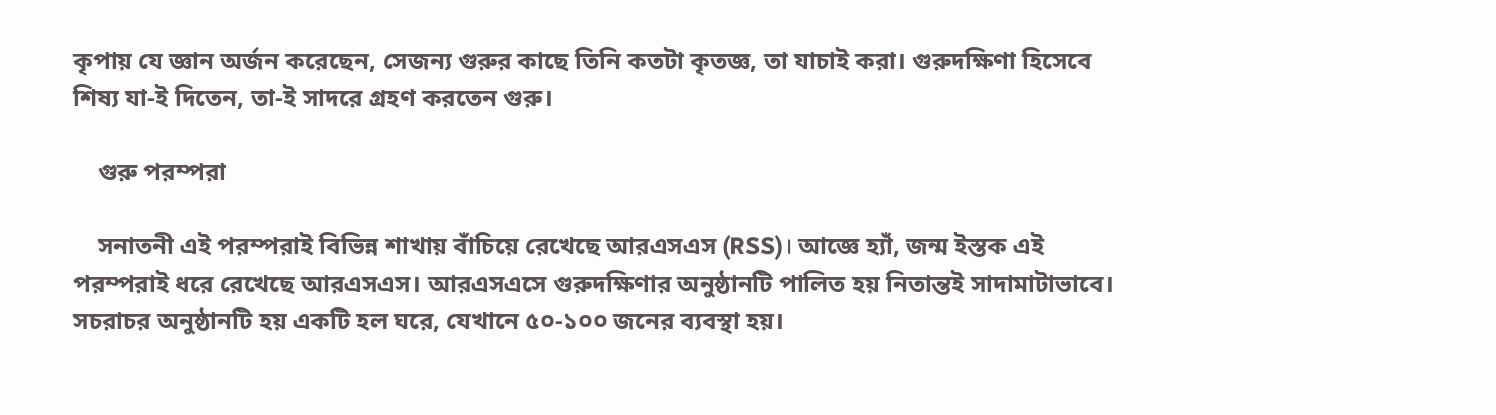কৃপায় যে জ্ঞান অর্জন করেছেন, সেজন্য গুরুর কাছে তিনি কতটা কৃতজ্ঞ, তা যাচাই করা। গুরুদক্ষিণা হিসেবে শিষ্য যা-ই দিতেন, তা-ই সাদরে গ্রহণ করতেন গুরু।

    গুরু পরম্পরা

    সনাতনী এই পরম্পরাই বিভিন্ন শাখায় বাঁচিয়ে রেখেছে আরএসএস (RSS)। আজ্ঞে হ্যাঁ, জন্ম ইস্তক এই পরম্পরাই ধরে রেখেছে আরএসএস। আরএসএসে গুরুদক্ষিণার অনুষ্ঠানটি পালিত হয় নিতান্তই সাদামাটাভাবে। সচরাচর অনুষ্ঠানটি হয় একটি হল ঘরে, যেখানে ৫০-১০০ জনের ব্যবস্থা হয়।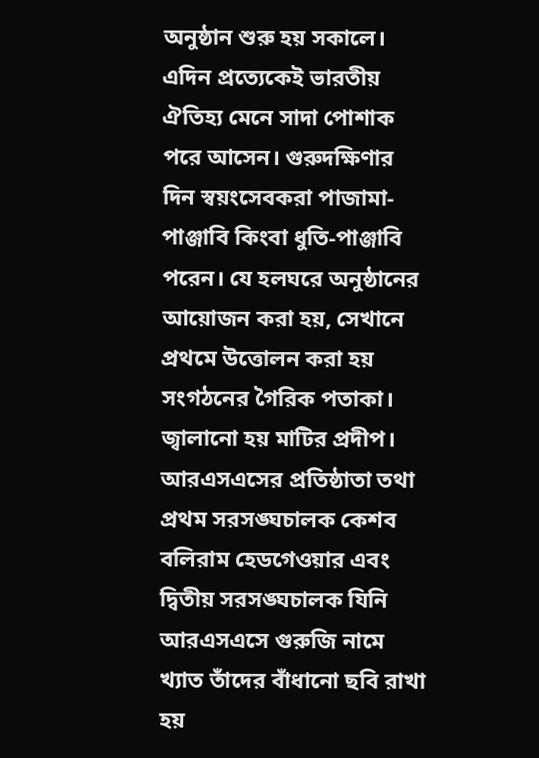অনুষ্ঠান শুরু হয় সকালে। এদিন প্রত্যেকেই ভারতীয় ঐতিহ্য মেনে সাদা পোশাক পরে আসেন। গুরুদক্ষিণার দিন স্বয়ংসেবকরা পাজামা-পাঞ্জাবি কিংবা ধুতি-পাঞ্জাবি পরেন। যে হলঘরে অনুষ্ঠানের আয়োজন করা হয়, সেখানে প্রথমে উত্তোলন করা হয় সংগঠনের গৈরিক পতাকা। জ্বালানো হয় মাটির প্রদীপ। আরএসএসের প্রতিষ্ঠাতা তথা প্রথম সরসঙ্ঘচালক কেশব বলিরাম হেডগেওয়ার এবং দ্বিতীয় সরসঙ্ঘচালক যিনি আরএসএসে গুরুজি নামে খ্যাত তাঁদের বাঁধানো ছবি রাখা হয়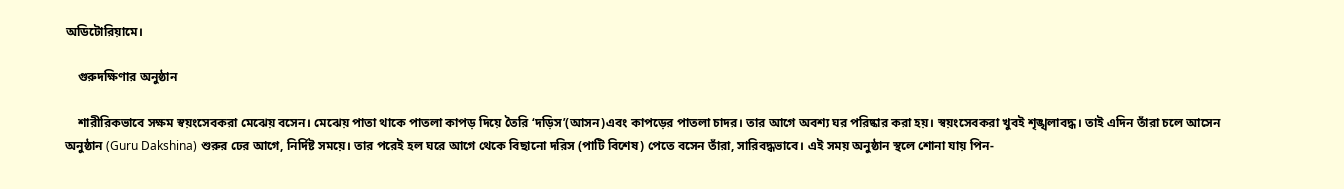অডিটোরিয়ামে।

    গুরুদক্ষিণার অনুষ্ঠান

    শারীরিকভাবে সক্ষম স্বয়ংসেবকরা মেঝেয় বসেন। মেঝেয় পাতা থাকে পাতলা কাপড় দিয়ে তৈরি ‘দড়িস’(আসন)এবং কাপড়ের পাতলা চাদর। তার আগে অবশ্য ঘর পরিষ্কার করা হয়। স্বয়ংসেবকরা খুবই শৃঙ্খলাবদ্ধ। তাই এদিন তাঁরা চলে আসেন অনুষ্ঠান (Guru Dakshina) শুরুর ঢের আগে, নির্দিষ্ট সময়ে। তার পরেই হল ঘরে আগে থেকে বিছানো দরিস (পাটি বিশেষ) পেতে বসেন তাঁরা, সারিবদ্ধভাবে। এই সময় অনুষ্ঠান স্থলে শোনা যায় পিন-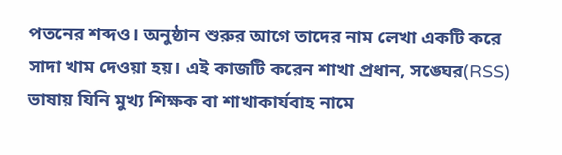পতনের শব্দও। অনুষ্ঠান শুরুর আগে তাদের নাম লেখা একটি করে সাদা খাম দেওয়া হয়। এই কাজটি করেন শাখা প্রধান, সঙ্ঘের(RSS) ভাষায় যিনি মুখ্য শিক্ষক বা শাখাকার্যবাহ নামে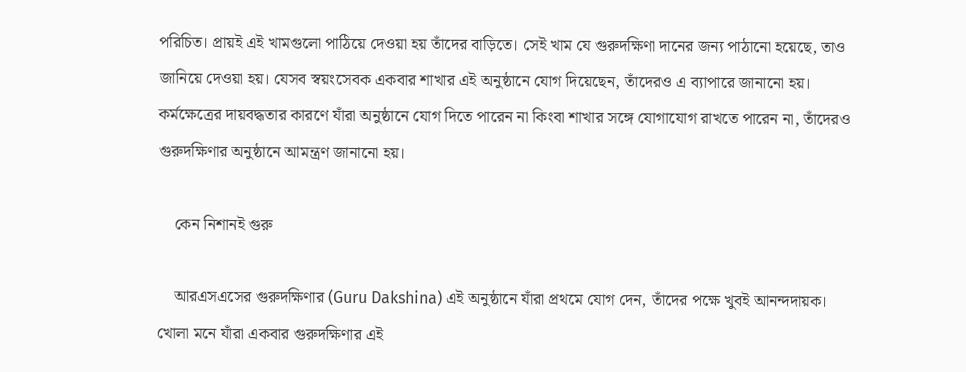পরিচিত। প্রায়ই এই খামগুলো পাঠিয়ে দেওয়া হয় তাঁদের বাড়িতে। সেই খাম যে গুরুদক্ষিণা দানের জন্য পাঠানো হয়েছে, তাও জানিয়ে দেওয়া হয়। যেসব স্বয়ংসেবক একবার শাখার এই অনুষ্ঠানে যোগ দিয়েছেন, তাঁদেরও এ ব্যাপারে জানানো হয়। কর্মক্ষেত্রের দায়বদ্ধতার কারণে যাঁরা অনুষ্ঠানে যোগ দিতে পারেন না কিংবা শাখার সঙ্গে যোগাযোগ রাখতে পারেন না, তাঁদেরও গুরুদক্ষিণার অনুষ্ঠানে আমন্ত্রণ জানানো হয়।

    কেন নিশানই গুরু

    আরএসএসের গুরুদক্ষিণার (Guru Dakshina) এই অনুষ্ঠানে যাঁরা প্রথমে যোগ দেন, তাঁদের পক্ষে খুবই আনন্দদায়ক। খোলা মনে যাঁরা একবার গুরুদক্ষিণার এই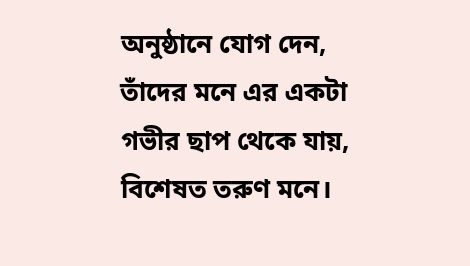অনুষ্ঠানে যোগ দেন, তাঁদের মনে এর একটা গভীর ছাপ থেকে যায়, বিশেষত তরুণ মনে।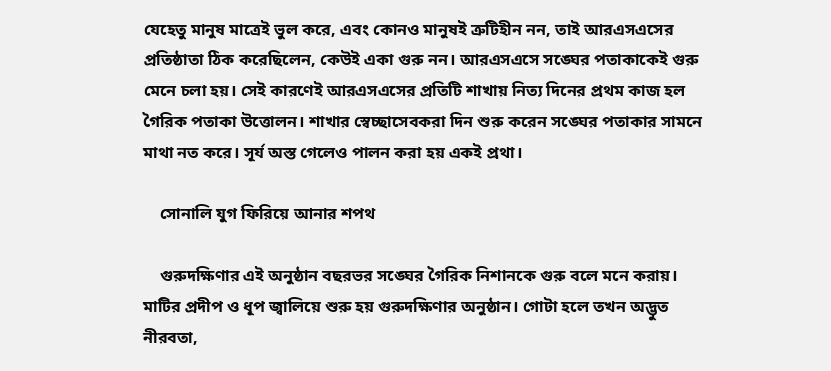যেহেতু মানুষ মাত্রেই ভুল করে, এবং কোনও মানুষই ত্রুটিহীন নন, তাই আরএসএসের প্রতিষ্ঠাতা ঠিক করেছিলেন, কেউই একা গুরু নন। আরএসএসে সঙ্ঘের পতাকাকেই গুরু মেনে চলা হয়। সেই কারণেই আরএসএসের প্রতিটি শাখায় নিত্য দিনের প্রথম কাজ হল গৈরিক পতাকা উত্তোলন। শাখার স্বেচ্ছাসেবকরা দিন শুরু করেন সঙ্ঘের পতাকার সামনে মাথা নত করে। সূর্য অস্ত গেলেও পালন করা হয় একই প্রথা।

    সোনালি যুগ ফিরিয়ে আনার শপথ

    গুরুদক্ষিণার এই অনুষ্ঠান বছরভর সঙ্ঘের গৈরিক নিশানকে গুরু বলে মনে করায়। মাটির প্রদীপ ও ধূপ জ্বালিয়ে শুরু হয় গুরুদক্ষিণার অনুষ্ঠান। গোটা হলে তখন অদ্ভুত নীরবতা,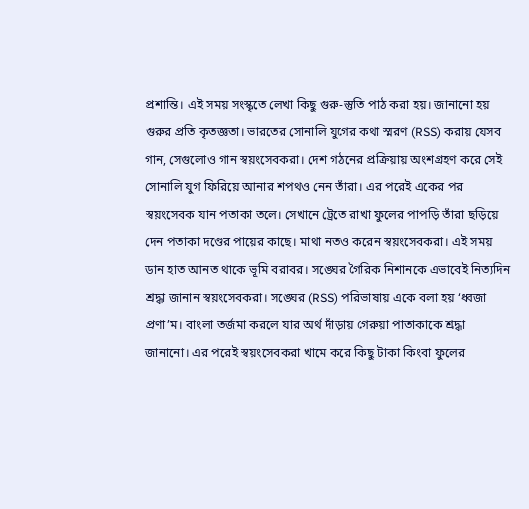প্রশান্তি। এই সময় সংস্কৃতে লেখা কিছু গুরু-স্তুতি পাঠ করা হয়। জানানো হয় গুরুর প্রতি কৃতজ্ঞতা। ভারতের সোনালি যুগের কথা স্মরণ (RSS) করায় যেসব গান, সেগুলোও গান স্বয়ংসেবকরা। দেশ গঠনের প্রক্রিয়ায় অংশগ্রহণ করে সেই সোনালি যুগ ফিরিয়ে আনার শপথও নেন তাঁরা। এর পরেই একের পর স্বয়ংসেবক যান পতাকা তলে। সেখানে ট্রেতে রাখা ফুলের পাপড়ি তাঁরা ছড়িয়ে দেন পতাকা দণ্ডের পায়ের কাছে। মাথা নতও করেন স্বয়ংসেবকরা। এই সময় ডান হাত আনত থাকে ভূমি বরাবর। সঙ্ঘের গৈরিক নিশানকে এভাবেই নিত্যদিন শ্রদ্ধা জানান স্বয়ংসেবকরা। সঙ্ঘের (RSS) পরিভাষায় একে বলা হয় ‘ধ্বজা প্রণা’ম। বাংলা তর্জমা করলে যার অর্থ দাঁড়ায় গেরুয়া পাতাকাকে শ্রদ্ধা জানানো। এর পরেই স্বয়ংসেবকরা খামে করে কিছু টাকা কিংবা ফুলের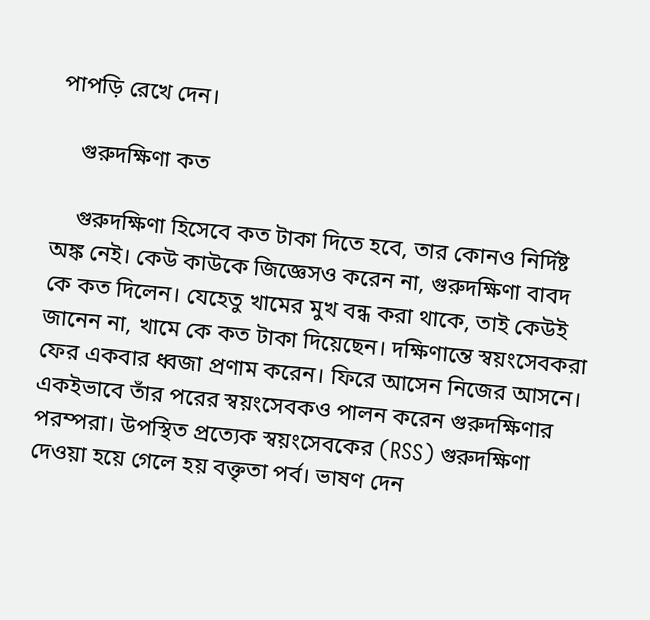পাপড়ি রেখে দেন।

    গুরুদক্ষিণা কত

    গুরুদক্ষিণা হিসেবে কত টাকা দিতে হবে, তার কোনও নির্দিষ্ট অঙ্ক নেই। কেউ কাউকে জিজ্ঞেসও করেন না, গুরুদক্ষিণা বাবদ কে কত দিলেন। যেহেতু খামের মুখ বন্ধ করা থাকে, তাই কেউই জানেন না, খামে কে কত টাকা দিয়েছেন। দক্ষিণান্তে স্বয়ংসেবকরা ফের একবার ধ্বজা প্রণাম করেন। ফিরে আসেন নিজের আসনে। একইভাবে তাঁর পরের স্বয়ংসেবকও পালন করেন গুরুদক্ষিণার পরম্পরা। উপস্থিত প্রত্যেক স্বয়ংসেবকের (RSS) গুরুদক্ষিণা দেওয়া হয়ে গেলে হয় বক্তৃতা পর্ব। ভাষণ দেন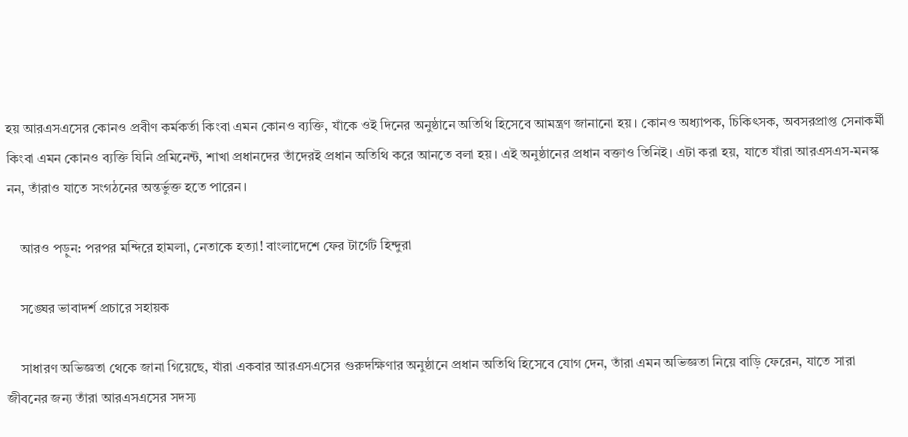হয় আরএসএসের কোনও প্রবীণ কর্মকর্তা কিংবা এমন কোনও ব্যক্তি, যাঁকে ওই দিনের অনুষ্ঠানে অতিথি হিসেবে আমন্ত্রণ জানানো হয়। কোনও অধ্যাপক, চিকিৎসক, অবসরপ্রাপ্ত সেনাকর্মী কিংবা এমন কোনও ব্যক্তি যিনি প্রমিনেন্ট, শাখা প্রধানদের তাঁদেরই প্রধান অতিথি করে আনতে বলা হয়। এই অনুষ্ঠানের প্রধান বক্তাও তিনিই। এটা করা হয়, যাতে যাঁরা আরএসএস-মনস্ক নন, তাঁরাও যাতে সংগঠনের অন্তর্ভুক্ত হতে পারেন।

    আরও পড়ুন: পরপর মন্দিরে হামলা, নেতাকে হত্যা! বাংলাদেশে ফের টার্গেট হিন্দুরা

    সঙ্ঘের ভাবাদর্শ প্রচারে সহায়ক

    সাধারণ অভিজ্ঞতা থেকে জানা গিয়েছে, যাঁরা একবার আরএসএসের গুরুদক্ষিণার অনুষ্ঠানে প্রধান অতিথি হিসেবে যোগ দেন, তাঁরা এমন অভিজ্ঞতা নিয়ে বাড়ি ফেরেন, যাতে সারা জীবনের জন্য তাঁরা আরএসএসের সদস্য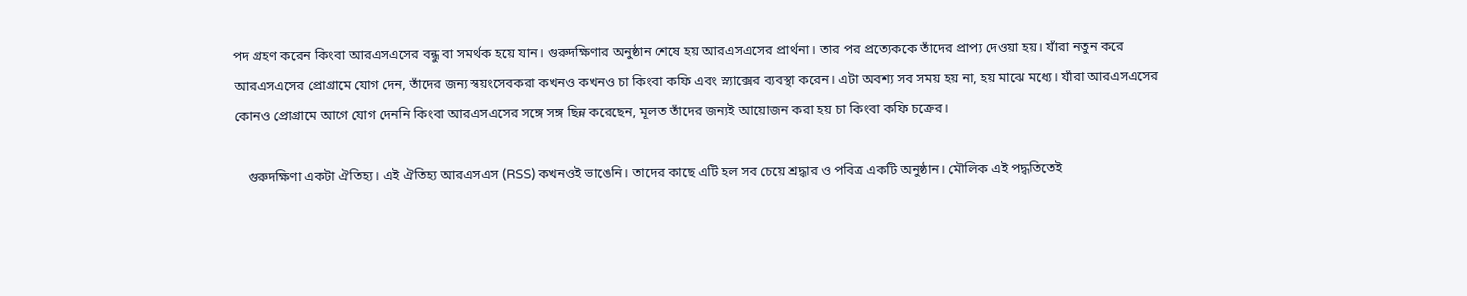পদ গ্রহণ করেন কিংবা আরএসএসের বন্ধু বা সমর্থক হয়ে যান। গুরুদক্ষিণার অনুষ্ঠান শেষে হয় আরএসএসের প্রার্থনা। তার পর প্রত্যেককে তাঁদের প্রাপ্য দেওয়া হয়। যাঁরা নতুন করে আরএসএসের প্রোগ্রামে যোগ দেন, তাঁদের জন্য স্বয়ংসেবকরা কখনও কখনও চা কিংবা কফি এবং স্ন্যাক্সের ব্যবস্থা করেন। এটা অবশ্য সব সময় হয় না, হয় মাঝে মধ্যে। যাঁরা আরএসএসের কোনও প্রোগ্রামে আগে যোগ দেননি কিংবা আরএসএসের সঙ্গে সঙ্গ ছিন্ন করেছেন, মূলত তাঁদের জন্যই আয়োজন করা হয় চা কিংবা কফি চক্রের।

    গুরুদক্ষিণা একটা ঐতিহ্য। এই ঐতিহ্য আরএসএস (RSS) কখনওই ভাঙেনি। তাদের কাছে এটি হল সব চেয়ে শ্রদ্ধার ও পবিত্র একটি অনুষ্ঠান। মৌলিক এই পদ্ধতিতেই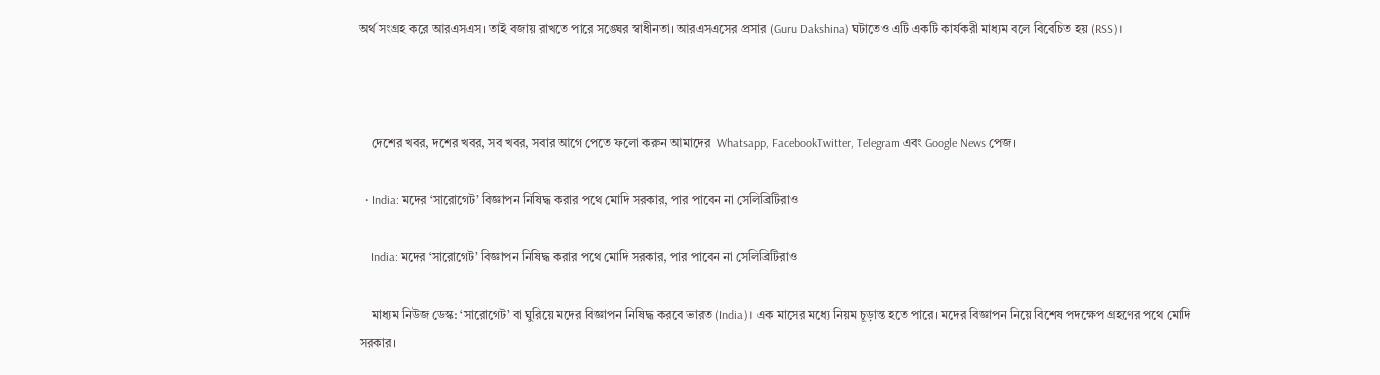অর্থ সংগ্রহ করে আরএসএস। তাই বজায় রাখতে পারে সঙ্ঘের স্বাধীনতা। আরএসএসের প্রসার (Guru Dakshina) ঘটাতেও এটি একটি কার্যকরী মাধ্যম বলে বিবেচিত হয় (RSS)।



    দেশের খবর, দশের খবর, সব খবর, সবার আগে পেতে ফলো করুন আমাদের  Whatsapp, FacebookTwitter, Telegram এবং Google News পেজ।

  • India: মদের ‘সারোগেট’ বিজ্ঞাপন নিষিদ্ধ করার পথে মোদি সরকার, পার পাবেন না সেলিব্রিটিরাও

    India: মদের ‘সারোগেট’ বিজ্ঞাপন নিষিদ্ধ করার পথে মোদি সরকার, পার পাবেন না সেলিব্রিটিরাও

    মাধ্যম নিউজ ডেস্ক: ‘সারোগেট’ বা ঘুরিয়ে মদের বিজ্ঞাপন নিষিদ্ধ করবে ভারত (India)। এক মাসের মধ্যে নিয়ম চূড়ান্ত হতে পারে। মদের বিজ্ঞাপন নিয়ে বিশেষ পদক্ষেপ গ্রহণের পথে মোদি সরকার।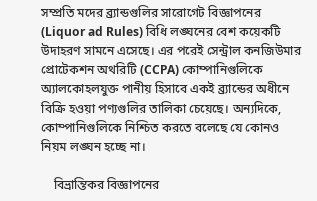সম্প্রতি মদের ব্র্যান্ডগুলির সারোগেট বিজ্ঞাপনের (Liquor ad Rules) বিধি লঙ্ঘনের বেশ কয়েকটি উদাহরণ সামনে এসেছে। এর পরেই সেন্ট্রাল কনজিউমার প্রোটেকশন অথরিটি (CCPA) কোম্পানিগুলিকে অ্যালকোহলযুক্ত পানীয় হিসাবে একই ব্র্যান্ডের অধীনে বিক্রি হওয়া পণ্যগুলির তালিকা চেয়েছে। অন্যদিকে, কোম্পানিগুলিকে নিশ্চিত করতে বলেছে যে কোনও নিয়ম লঙ্ঘন হচ্ছে না।

    বিভ্রান্তিকর বিজ্ঞাপনের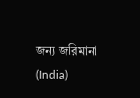জন্য জরিমানা (India)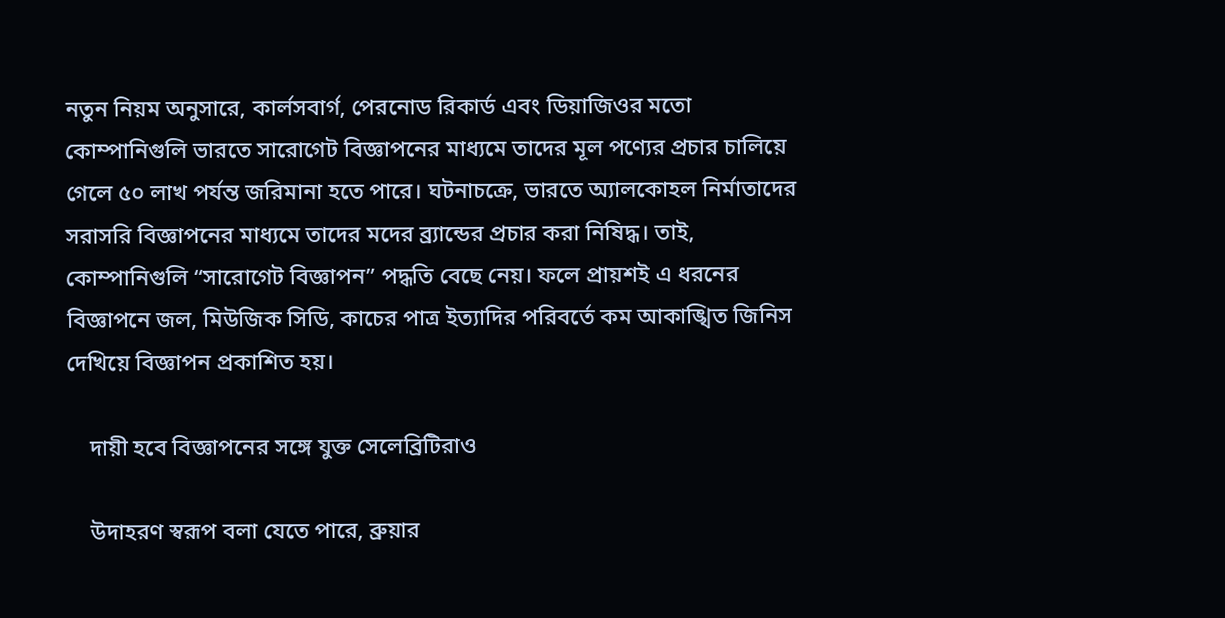নতুন নিয়ম অনুসারে, কার্লসবার্গ, পেরনোড রিকার্ড এবং ডিয়াজিওর মতো কোম্পানিগুলি ভারতে সারোগেট বিজ্ঞাপনের মাধ্যমে তাদের মূল পণ্যের প্রচার চালিয়ে গেলে ৫০ লাখ পর্যন্ত জরিমানা হতে পারে। ঘটনাচক্রে, ভারতে অ্যালকোহল নির্মাতাদের সরাসরি বিজ্ঞাপনের মাধ্যমে তাদের মদের ব্র্যান্ডের প্রচার করা নিষিদ্ধ। তাই, কোম্পানিগুলি “সারোগেট বিজ্ঞাপন” পদ্ধতি বেছে নেয়। ফলে প্রায়শই এ ধরনের বিজ্ঞাপনে জল, মিউজিক সিডি, কাচের পাত্র ইত্যাদির পরিবর্তে কম আকাঙ্খিত জিনিস দেখিয়ে বিজ্ঞাপন প্রকাশিত হয়।

    দায়ী হবে বিজ্ঞাপনের সঙ্গে যুক্ত সেলেব্রিটিরাও

    উদাহরণ স্বরূপ বলা যেতে পারে, ব্রুয়ার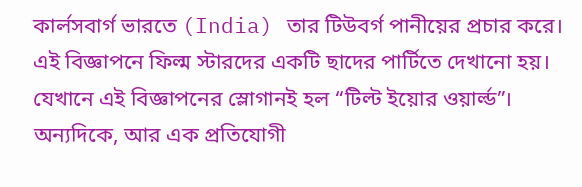কার্লসবার্গ ভারতে (India) তার টিউবর্গ পানীয়ের প্রচার করে। এই বিজ্ঞাপনে ফিল্ম স্টারদের একটি ছাদের পার্টিতে দেখানো হয়। যেখানে এই বিজ্ঞাপনের স্লোগানই হল “টিল্ট ইয়োর ওয়ার্ল্ড”। অন্যদিকে, আর এক প্রতিযোগী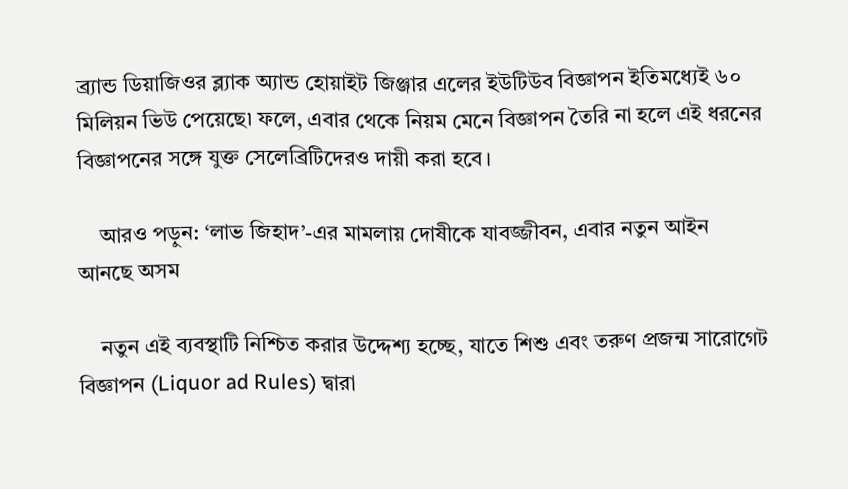ব্র্যান্ড ডিয়াজিওর ব্ল্যাক অ্যান্ড হোয়াইট জিঞ্জার এলের ইউটিউব বিজ্ঞাপন ইতিমধ্যেই ৬০ মিলিয়ন ভিউ পেয়েছে৷ ফলে, এবার থেকে নিয়ম মেনে বিজ্ঞাপন তৈরি না হলে এই ধরনের বিজ্ঞাপনের সঙ্গে যুক্ত সেলেব্রিটিদেরও দায়ী করা হবে।

    আরও পড়ুন: ‘লাভ জিহাদ’-এর মামলায় দোষীকে যাবজ্জীবন, এবার নতুন আইন আনছে অসম

    নতুন এই ব্যবস্থাটি নিশ্চিত করার উদ্দেশ্য হচ্ছে, যাতে শিশু এবং তরুণ প্রজন্ম সারোগেট বিজ্ঞাপন (Liquor ad Rules) দ্বারা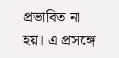প্রভাবিত না হয়। এ প্রসঙ্গে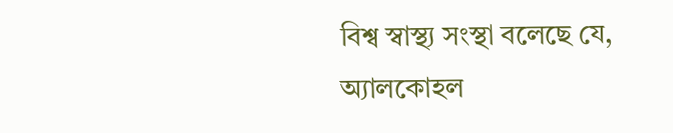বিশ্ব স্বাস্থ্য সংস্থা বলেছে যে, অ্যালকোহল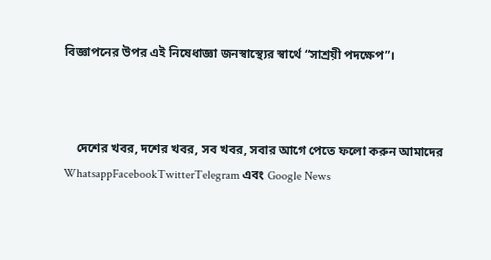বিজ্ঞাপনের উপর এই নিষেধাজ্ঞা জনস্বাস্থ্যের স্বার্থে “সাশ্রয়ী পদক্ষেপ”।



    দেশের খবর, দশের খবর, সব খবর, সবার আগে পেতে ফলো করুন আমাদের  WhatsappFacebookTwitterTelegram এবং Google News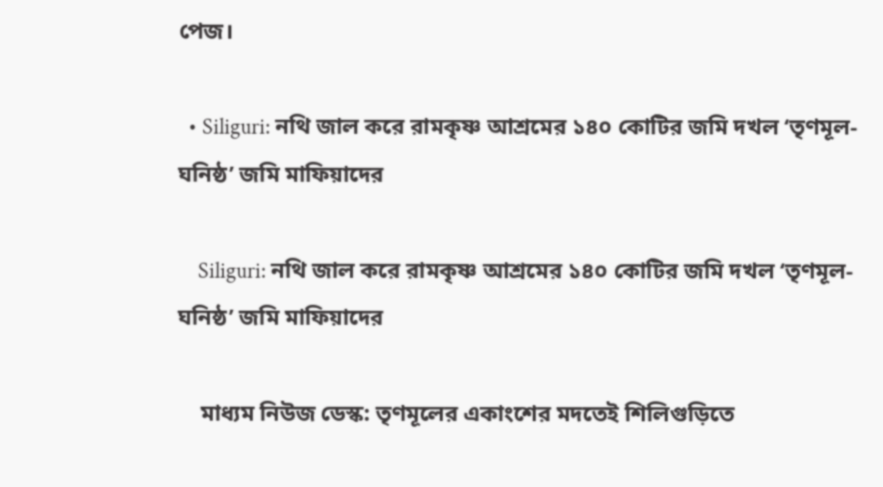পেজ।

  • Siliguri: নথি জাল করে রামকৃষ্ণ আশ্রমের ১৪০ কোটির জমি দখল ‘তৃণমূল-ঘনিষ্ঠ’ জমি মাফিয়াদের

    Siliguri: নথি জাল করে রামকৃষ্ণ আশ্রমের ১৪০ কোটির জমি দখল ‘তৃণমূল-ঘনিষ্ঠ’ জমি মাফিয়াদের

    মাধ্যম নিউজ ডেস্ক: তৃণমূলের একাংশের মদতেই শিলিগুড়িতে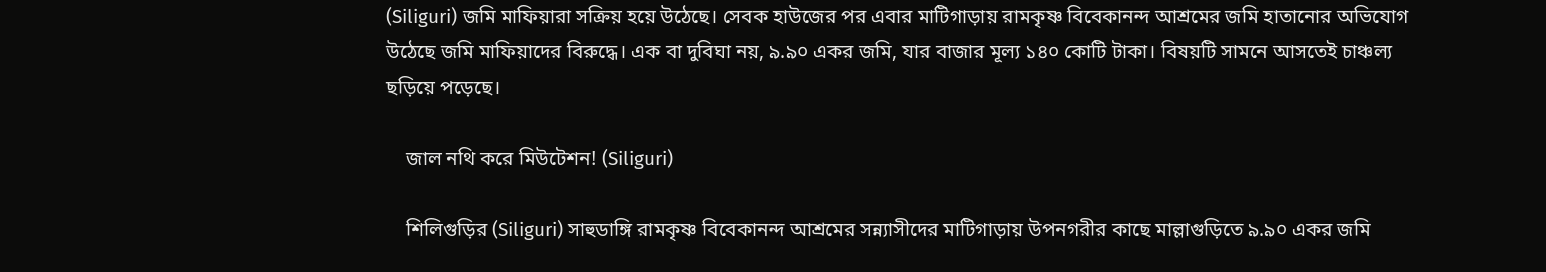(Siliguri) জমি মাফিয়ারা সক্রিয় হয়ে উঠেছে। সেবক হাউজের পর এবার মাটিগাড়ায় রামকৃষ্ণ বিবেকানন্দ আশ্রমের জমি হাতানোর অভিযোগ উঠেছে জমি মাফিয়াদের বিরুদ্ধে। এক বা দুবিঘা নয়, ৯.৯০ একর জমি, যার বাজার মূল্য ১৪০ কোটি টাকা। বিষয়টি সামনে আসতেই চাঞ্চল্য ছড়িয়ে পড়েছে।

    জাল নথি করে মিউটেশন! (Siliguri)

    শিলিগুড়ির (Siliguri) সাহুডাঙ্গি রামকৃষ্ণ বিবেকানন্দ আশ্রমের সন্ন্যাসীদের মাটিগাড়ায় উপনগরীর কাছে মাল্লাগুড়িতে ৯.৯০ একর জমি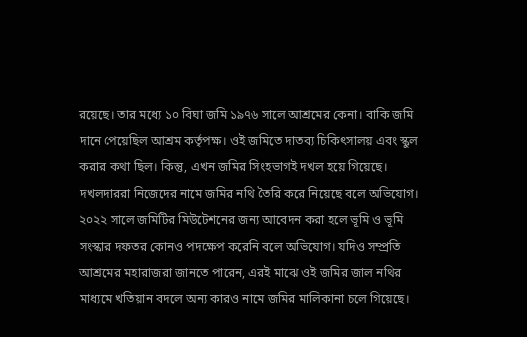রয়েছে। তার মধ্যে ১০ বিঘা জমি ১৯৭৬ সালে আশ্রমের কেনা। বাকি জমি দানে পেয়েছিল আশ্রম কর্তৃপক্ষ। ওই জমিতে দাতব্য চিকিৎসালয় এবং স্কুল করার কথা ছিল। কিন্তু, এখন জমির সিংহভাগই দখল হয়ে গিয়েছে। দখলদাররা নিজেদের নামে জমির নথি তৈরি করে নিয়েছে বলে অভিযোগ। ২০২২ সালে জমিটির মিউটেশনের জন্য আবেদন করা হলে ভূমি ও ভূমি সংস্কার দফতর কোনও পদক্ষেপ করেনি বলে অভিযোগ। যদিও সম্প্রতি আশ্রমের মহারাজরা জানতে পারেন, এরই মাঝে ওই জমির জাল নথির মাধ্যমে খতিয়ান বদলে অন্য কারও নামে জমির মালিকানা চলে গিয়েছে।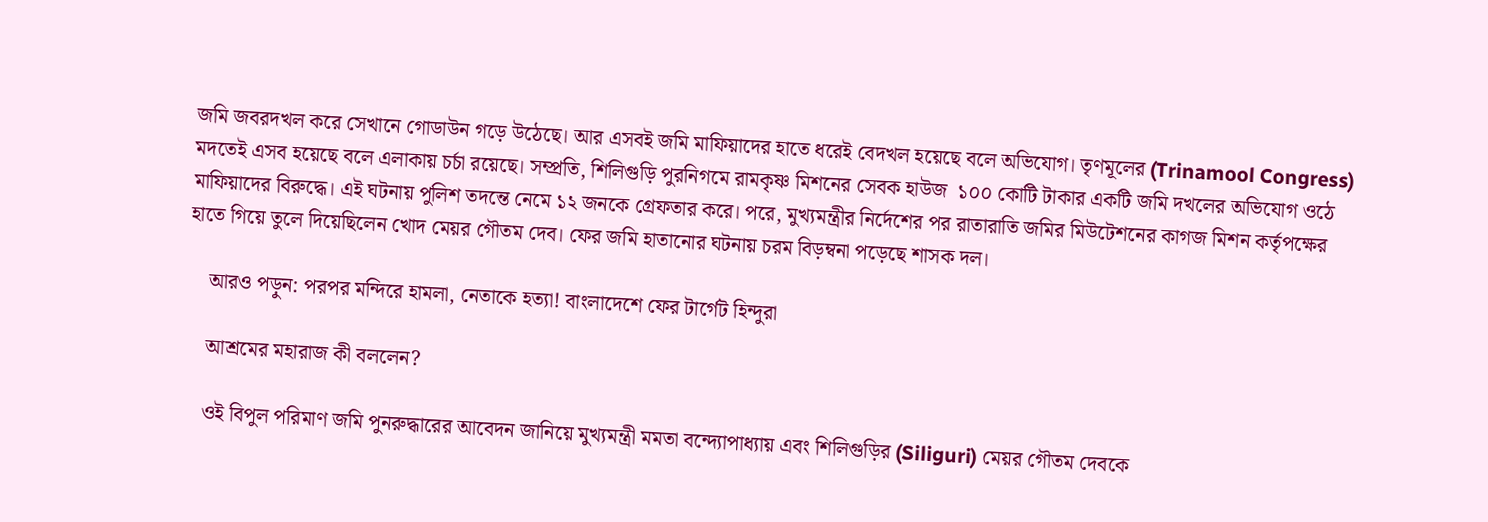জমি জবরদখল করে সেখানে গোডাউন গড়ে উঠেছে। আর এসবই জমি মাফিয়াদের হাতে ধরেই বেদখল হয়েছে বলে অভিযোগ। তৃণমূলের (Trinamool Congress) মদতেই এসব হয়েছে বলে এলাকায় চর্চা রয়েছে। সম্প্রতি, শিলিগুড়ি পুরনিগমে রামকৃষ্ণ মিশনের সেবক হাউজ  ১০০ কোটি টাকার একটি জমি দখলের অভিযোগ ওঠে মাফিয়াদের বিরুদ্ধে। এই ঘটনায় পুলিশ তদন্তে নেমে ১২ জনকে গ্রেফতার করে। পরে, মুখ্যমন্ত্রীর নির্দেশের পর রাতারাতি জমির মিউটেশনের কাগজ মিশন কর্তৃপক্ষের হাতে গিয়ে তুলে দিয়েছিলেন খোদ মেয়র গৌতম দেব। ফের জমি হাতানোর ঘটনায় চরম বিড়ম্বনা পড়েছে শাসক দল।

    আরও পড়ুন: পরপর মন্দিরে হামলা, নেতাকে হত্যা! বাংলাদেশে ফের টার্গেট হিন্দুরা

    আশ্রমের মহারাজ কী বললেন?

    ওই বিপুল পরিমাণ জমি পুনরুদ্ধারের আবেদন জানিয়ে মুখ্যমন্ত্রী মমতা বন্দ্যোপাধ্যায় এবং শিলিগুড়ির (Siliguri) মেয়র গৌতম দেবকে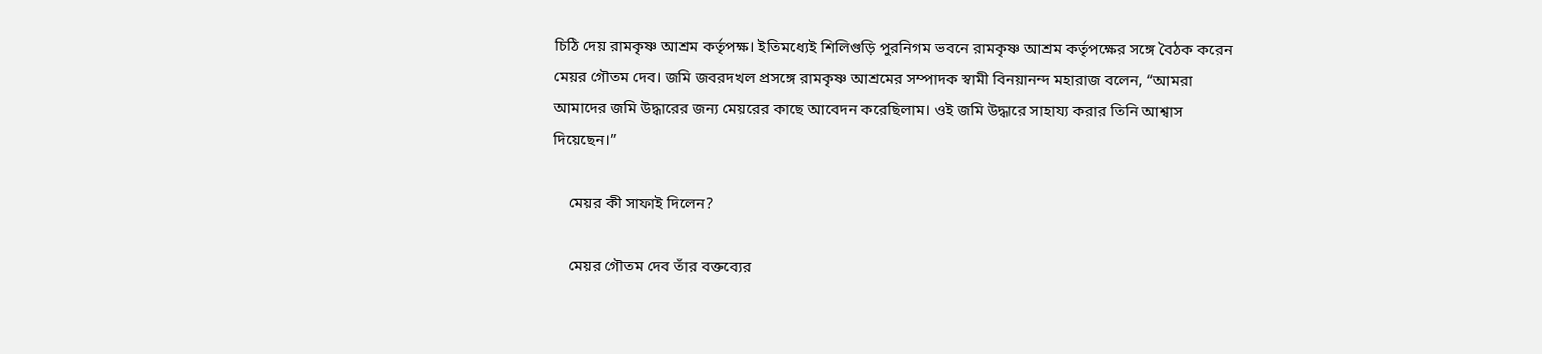চিঠি দেয় রামকৃষ্ণ আশ্রম কর্তৃপক্ষ। ইতিমধ্যেই শিলিগুড়ি পুরনিগম ভবনে রামকৃষ্ণ আশ্রম কর্তৃপক্ষের সঙ্গে বৈঠক করেন মেয়র গৌতম দেব। জমি জবরদখল প্রসঙ্গে রামকৃষ্ণ আশ্রমের সম্পাদক স্বামী বিনয়ানন্দ মহারাজ বলেন, “আমরা আমাদের জমি উদ্ধারের জন্য মেয়রের কাছে আবেদন করেছিলাম। ওই জমি উদ্ধারে সাহায্য করার তিনি আশ্বাস দিয়েছেন।”

    মেয়র কী সাফাই দিলেন?

    মেয়র গৌতম দেব তাঁর বক্তব্যের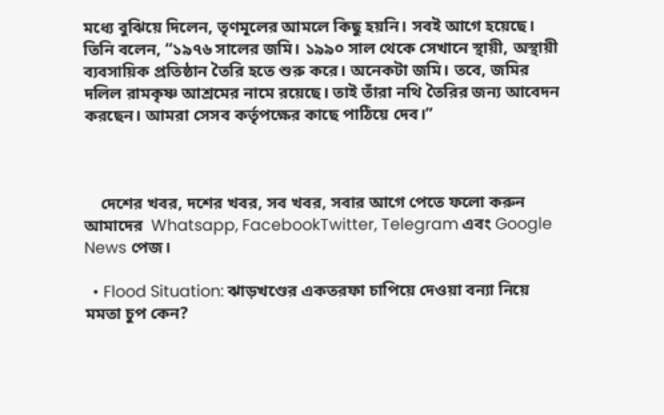মধ্যে বুঝিয়ে দিলেন, তৃণমূলের আমলে কিছু হয়নি। সবই আগে হয়েছে। তিনি বলেন, “১৯৭৬ সালের জমি। ১৯৯০ সাল থেকে সেখানে স্থায়ী, অস্থায়ী ব্যবসায়িক প্রতিষ্ঠান তৈরি হতে শুরু করে। অনেকটা জমি। তবে, জমির দলিল রামকৃষ্ণ আশ্রমের নামে রয়েছে। তাই তাঁরা নথি তৈরির জন্য আবেদন করছেন। আমরা সেসব কর্তৃপক্ষের কাছে পাঠিয়ে দেব।”



    দেশের খবর, দশের খবর, সব খবর, সবার আগে পেতে ফলো করুন আমাদের  Whatsapp, FacebookTwitter, Telegram এবং Google News পেজ।

  • Flood Situation: ঝাড়খণ্ডের একতরফা চাপিয়ে দেওয়া বন্যা নিয়ে মমতা চুপ কেন?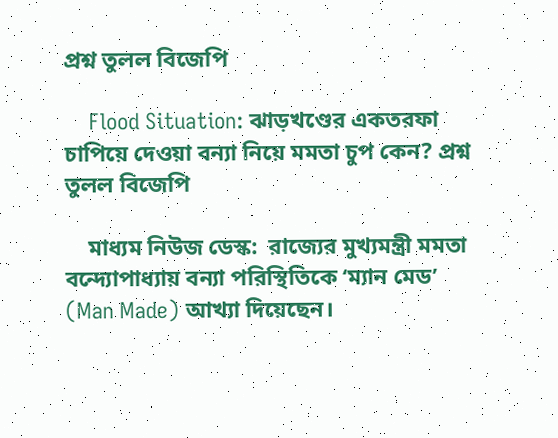প্রশ্ন তুলল বিজেপি

    Flood Situation: ঝাড়খণ্ডের একতরফা চাপিয়ে দেওয়া বন্যা নিয়ে মমতা চুপ কেন? প্রশ্ন তুলল বিজেপি

    মাধ্যম নিউজ ডেস্ক:  রাজ্যের মুখ্যমন্ত্রী মমতা বন্দ্যোপাধ্যায় বন্যা পরিস্থিতিকে ‘ম্যান মেড’ (Man Made) আখ্যা দিয়েছেন।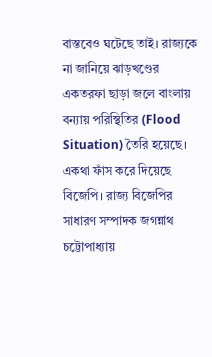বাস্তবেও ঘটেছে তাই। রাজ্যকে না জানিয়ে ঝাড়খণ্ডের একতরফা ছাড়া জলে বাংলায় বন্যায় পরিস্থিতির (Flood Situation) তৈরি হয়েছে। একথা ফাঁস করে দিয়েছে বিজেপি। রাজ্য বিজেপির সাধারণ সম্পাদক জগন্নাথ চট্টোপাধ্যায়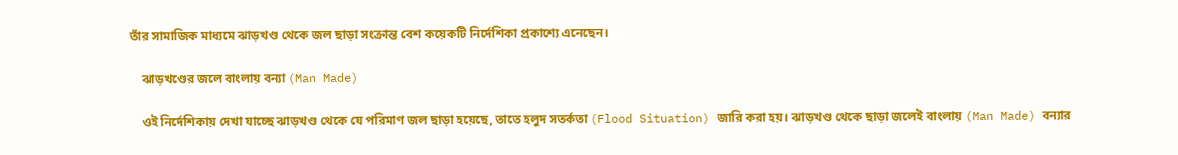তাঁর সামাজিক মাধ্যমে ঝাড়খণ্ড থেকে জল ছাড়া সংক্রান্ত বেশ কয়েকটি নির্দেশিকা প্রকাশ্যে এনেছেন।

    ঝাড়খণ্ডের জলে বাংলায় বন্যা (Man Made)

    ওই নির্দেশিকায় দেখা যাচ্ছে ঝাড়খণ্ড থেকে যে পরিমাণ জল ছাড়া হয়েছে, তাতে হলুদ সতর্কতা (Flood Situation) জারি করা হয়। ঝাড়খণ্ড থেকে ছাড়া জলেই বাংলায় (Man Made) বন্যার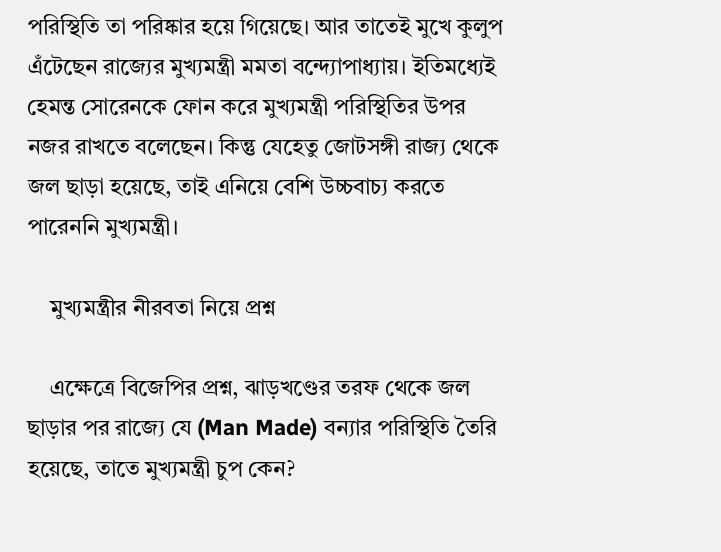পরিস্থিতি তা পরিষ্কার হয়ে গিয়েছে। আর তাতেই মুখে কুলুপ এঁটেছেন রাজ্যের মুখ্যমন্ত্রী মমতা বন্দ্যোপাধ্যায়। ইতিমধ্যেই হেমন্ত সোরেনকে ফোন করে মুখ্যমন্ত্রী পরিস্থিতির উপর নজর রাখতে বলেছেন। কিন্তু যেহেতু জোটসঙ্গী রাজ্য থেকে জল ছাড়া হয়েছে, তাই এনিয়ে বেশি উচ্চবাচ্য করতে পারেননি মুখ্যমন্ত্রী।

    মুখ্যমন্ত্রীর নীরবতা নিয়ে প্রশ্ন

    এক্ষেত্রে বিজেপির প্রশ্ন, ঝাড়খণ্ডের তরফ থেকে জল ছাড়ার পর রাজ্যে যে (Man Made) বন্যার পরিস্থিতি তৈরি হয়েছে, তাতে মুখ্যমন্ত্রী চুপ কেন?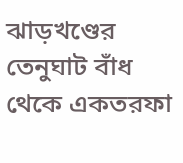ঝাড়খণ্ডের তেনুঘাট বাঁধ থেকে একতরফা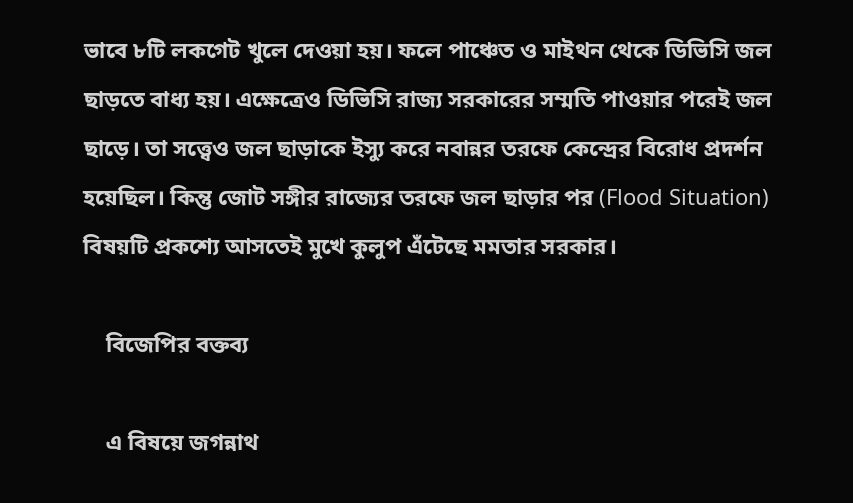ভাবে ৮টি লকগেট খুলে দেওয়া হয়। ফলে পাঞ্চেত ও মাইথন থেকে ডিভিসি জল ছাড়তে বাধ্য হয়। এক্ষেত্রেও ডিভিসি রাজ্য সরকারের সম্মতি পাওয়ার পরেই জল ছাড়ে। তা সত্ত্বেও জল ছাড়াকে ইস্যু করে নবান্নর তরফে কেন্দ্রের বিরোধ প্রদর্শন হয়েছিল। কিন্তু জোট সঙ্গীর রাজ্যের তরফে জল ছাড়ার পর (Flood Situation) বিষয়টি প্রকশ্যে আসতেই মুখে কুলুপ এঁটেছে মমতার সরকার।

    বিজেপির বক্তব্য

    এ বিষয়ে জগন্নাথ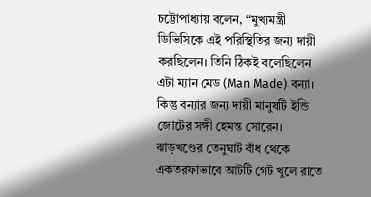চট্টোপাধ্যায় বলেন, “মুখ্যমন্ত্রী ডিভিসিকে এই পরিস্থিতির জন্য দায়ী করছিলেন। তিনি ঠিকই বলেছিলেন এটা ম্যান মেড (Man Made) বন্যা। কিন্তু বন্যার জন্য দায়ী মানুষটি ইন্ডি জোটের সঙ্গী হেমন্ত সোরেন। ঝাড়খণ্ডের তেনুঘাট বাঁধ থেকে একতরফাভাবে আটটি গেট খুলে রাতে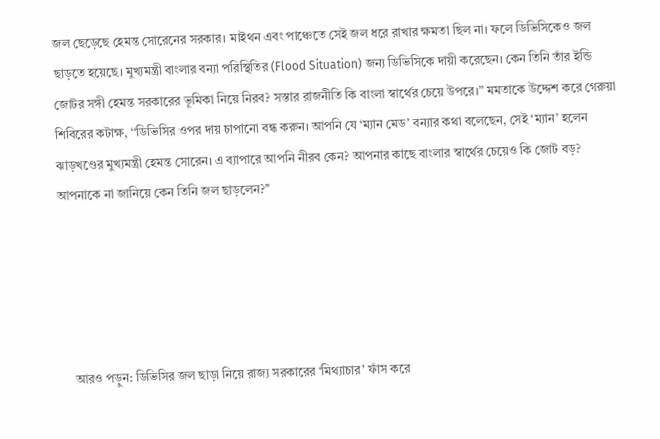জল ছেড়েছে হেমন্ত সোরেনের সরকার। মাইথন এবং পাঞ্চেতে সেই জল ধরে রাখার ক্ষমতা ছিল না। ফলে ডিভিসিকেও জল ছাড়তে হয়েছে। মুখ্যমন্ত্রী বাংলার বন্যা পরিস্থিতির (Flood Situation) জন্য ডিভিসিকে দায়ী করেছেন। কেন তিনি তাঁর ইন্ডি জোটর সঙ্গী হেমন্ত সরকারের ভূমিকা নিয়ে নিরব? সস্তার রাজনীতি কি বাংলা স্বার্থের চেয়ে উপরে।” মমতাকে উদ্দেশ করে গেরুয়া শিবিরের কটাক্ষ, ‘‘ডিভিসির ওপর দায় চাপানো বন্ধ করুন। আপনি যে ‘ম্যান মেড’ বন্যার কথা বলেছেন, সেই ‘ম্যান’ হলেন ঝাড়খণ্ডের মুখ্যমন্ত্রী হেমন্ত সোরেন। এ ব্যাপারে আপনি নীরব কেন? আপনার কাছে বাংলার স্বার্থের চেয়েও কি জোট বড়? আপনাকে না জানিয়ে কেন তিনি জল ছাড়লেন?’’





    আরও পড়ুন: ডিভিসির জল ছাড়া নিয়ে রাজ্য সরকারের ‘মিথ্যাচার’ ফাঁস করে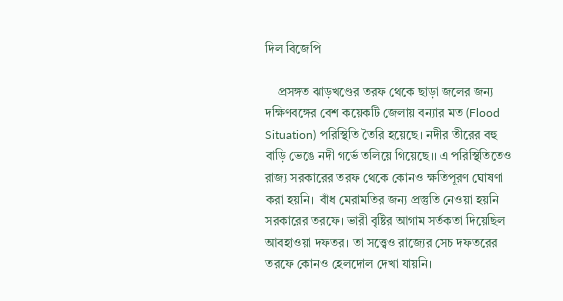দিল বিজেপি

    প্রসঙ্গত ঝাড়খণ্ডের তরফ থেকে ছাড়া জলের জন্য দক্ষিণবঙ্গের বেশ কয়েকটি জেলায় বন্যার মত (Flood Situation) পরিস্থিতি তৈরি হয়েছে। নদীর তীরের বহু বাড়ি ভেঙে নদী গর্ভে তলিয়ে গিয়েছে।। এ পরিস্থিতিতেও রাজ্য সরকারের তরফ থেকে কোনও ক্ষতিপূরণ ঘোষণা করা হয়নি।  বাঁধ মেরামতির জন্য প্রস্তুতি নেওয়া হয়নি সরকারের তরফে। ভারী বৃষ্টির আগাম সর্তকতা দিয়েছিল আবহাওয়া দফতর। তা সত্ত্বেও রাজ্যের সেচ দফতরের তরফে কোনও হেলদোল দেখা যায়নি।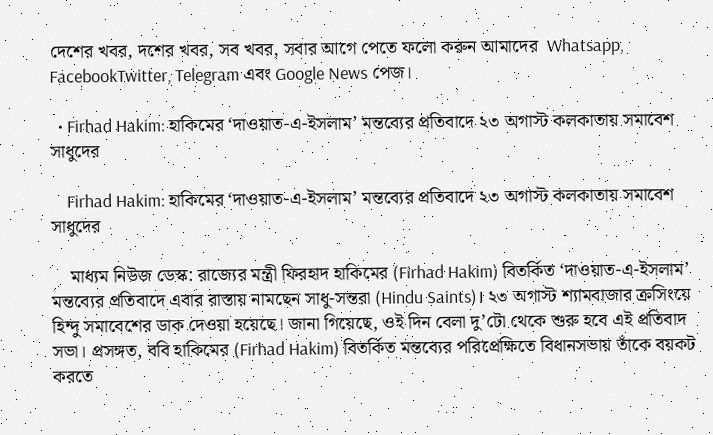দেশের খবর, দশের খবর, সব খবর, সবার আগে পেতে ফলো করুন আমাদের  Whatsapp, FacebookTwitter, Telegram এবং Google News পেজ।

  • Firhad Hakim: হাকিমের ‘দাওয়াত-এ-ইসলাম’ মন্তব্যের প্রতিবাদে ২৩ অগাস্ট কলকাতায় সমাবেশ সাধুদের

    Firhad Hakim: হাকিমের ‘দাওয়াত-এ-ইসলাম’ মন্তব্যের প্রতিবাদে ২৩ অগাস্ট কলকাতায় সমাবেশ সাধুদের

    মাধ্যম নিউজ ডেস্ক: রাজ্যের মন্ত্রী ফিরহাদ হাকিমের (Firhad Hakim) বিতর্কিত ‘দাওয়াত-এ-ইসলাম’ মন্তব্যের প্রতিবাদে এবার রাস্তায় নামছেন সাধু-সন্তরা (Hindu Saints)। ২৩ অগাস্ট শ্যামবাজার ক্রসিংয়ে হিন্দু সমাবেশের ডাক দেওয়া হয়েছে। জানা গিয়েছে, ওই দিন বেলা দু’টো থেকে শুরু হবে এই প্রতিবাদ সভা। প্রসঙ্গত, ববি হাকিমের (Firhad Hakim) বিতর্কিত মন্তব্যের পরিপ্রেক্ষিতে বিধানসভায় তাঁকে বয়কট করতে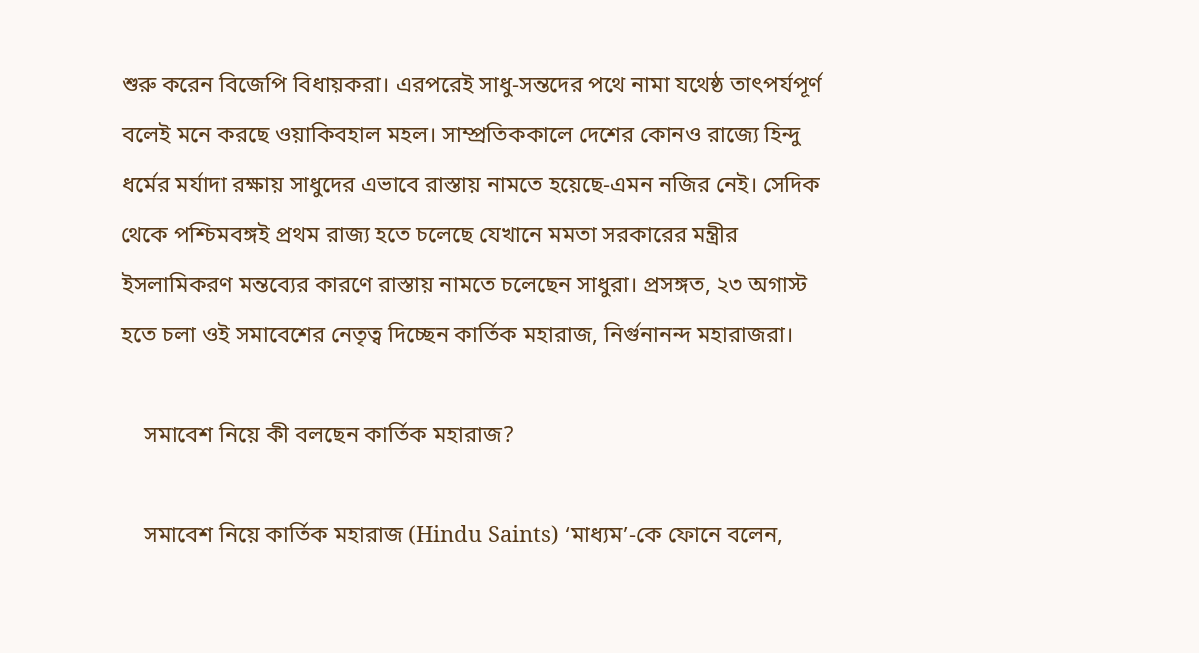শুরু করেন বিজেপি বিধায়করা। এরপরেই সাধু-সন্তদের পথে নামা যথেষ্ঠ তাৎপর্যপূর্ণ বলেই মনে করছে ওয়াকিবহাল মহল। সাম্প্রতিককালে দেশের কোনও রাজ্যে হিন্দু ধর্মের মর্যাদা রক্ষায় সাধুদের এভাবে রাস্তায় নামতে হয়েছে-এমন নজির নেই। সেদিক থেকে পশ্চিমবঙ্গই প্রথম রাজ্য হতে চলেছে যেখানে মমতা সরকারের মন্ত্রীর ইসলামিকরণ মন্তব্যের কারণে রাস্তায় নামতে চলেছেন সাধুরা। প্রসঙ্গত, ২৩ অগাস্ট হতে চলা ওই সমাবেশের নেতৃত্ব দিচ্ছেন কার্তিক মহারাজ, নির্গুনানন্দ মহারাজরা।

    সমাবেশ নিয়ে কী বলছেন কার্তিক মহারাজ?

    সমাবেশ নিয়ে কার্তিক মহারাজ (Hindu Saints) ‘মাধ্যম’-কে ফোনে বলেন,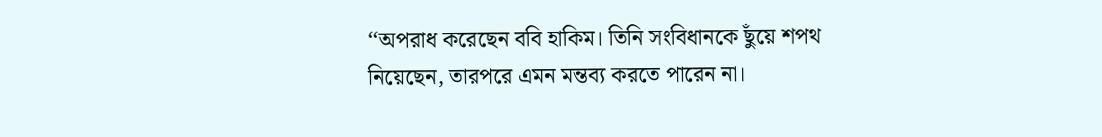‘‘অপরাধ করেছেন ববি হাকিম। তিনি সংবিধানকে ছুঁয়ে শপথ নিয়েছেন, তারপরে এমন মন্তব্য করতে পারেন না।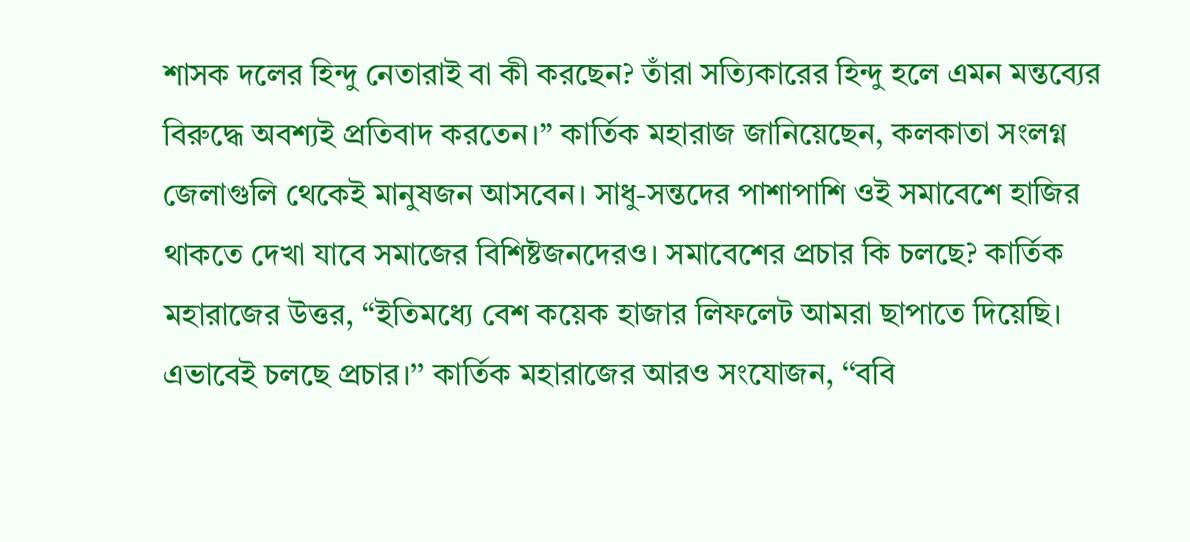শাসক দলের হিন্দু নেতারাই বা কী করছেন? তাঁরা সত্যিকারের হিন্দু হলে এমন মন্তব্যের বিরুদ্ধে অবশ্যই প্রতিবাদ করতেন।’’ কার্তিক মহারাজ জানিয়েছেন, কলকাতা সংলগ্ন জেলাগুলি থেকেই মানুষজন আসবেন। সাধু-সন্তদের পাশাপাশি ওই সমাবেশে হাজির থাকতে দেখা যাবে সমাজের বিশিষ্টজনদেরও। সমাবেশের প্রচার কি চলছে? কার্তিক মহারাজের উত্তর, ‘‘ইতিমধ্যে বেশ কয়েক হাজার লিফলেট আমরা ছাপাতে দিয়েছি। এভাবেই চলছে প্রচার।’’ কার্তিক মহারাজের আরও সংযোজন, ‘‘ববি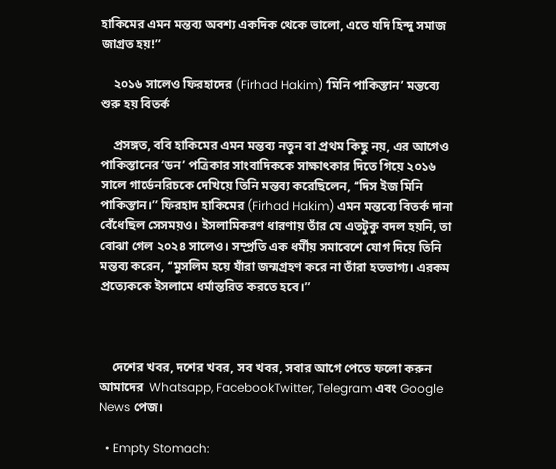হাকিমের এমন মন্তব্য অবশ্য একদিক থেকে ভালো, এতে যদি হিন্দু সমাজ জাগ্রত হয়!’’

    ২০১৬ সালেও ফিরহাদের (Firhad Hakim) ‘মিনি পাকিস্তান’ মন্তব্যে শুরু হয় বিতর্ক

    প্রসঙ্গত, ববি হাকিমের এমন মন্তব্য নতুন বা প্রথম কিছু নয়, এর আগেও পাকিস্তানের ‘ডন’ পত্রিকার সাংবাদিককে সাক্ষাৎকার দিতে গিয়ে ২০১৬ সালে গার্ডেনরিচকে দেখিয়ে তিনি মন্তব্য করেছিলেন, ‘‘দিস ইজ মিনি পাকিস্তান।’’ ফিরহাদ হাকিমের (Firhad Hakim) এমন মন্তব্যে বিতর্ক দানা বেঁধেছিল সেসময়ও। ইসলামিকরণ ধারণায় তাঁর যে এতটুকু বদল হয়নি, তা বোঝা গেল ২০২৪ সালেও। সম্প্রতি এক ধর্মীয় সমাবেশে যোগ দিয়ে তিনি মন্তব্য করেন, ‘‘মুসলিম হয়ে যাঁরা জন্মগ্রহণ করে না তাঁরা হতভাগ্য। এরকম প্রত্যেককে ইসলামে ধর্মান্তরিত করতে হবে।’’



    দেশের খবর, দশের খবর, সব খবর, সবার আগে পেতে ফলো করুন আমাদের  Whatsapp, FacebookTwitter, Telegram এবং Google News পেজ।

  • Empty Stomach: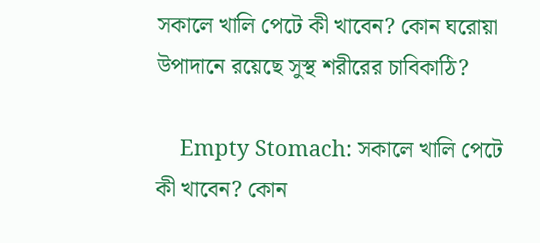সকালে খালি পেটে কী খাবেন? কোন ঘরোয়া উপাদানে রয়েছে সুস্থ শরীরের চাবিকাঠি?

    Empty Stomach: সকালে খালি পেটে কী খাবেন? কোন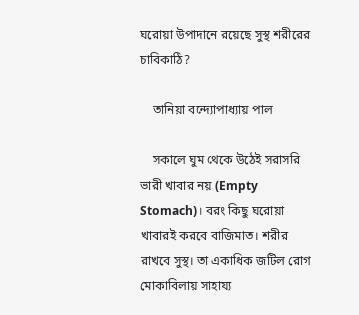ঘরোয়া উপাদানে রয়েছে সুস্থ শরীরের চাবিকাঠি?

    তানিয়া বন্দ্যোপাধ্যায় পাল

    সকালে ঘুম থেকে উঠেই সরাসরি ভারী খাবার নয় (Empty Stomach)। বরং কিছু ঘরোয়া খাবারই করবে বাজিমাত। শরীর রাখবে সুস্থ। তা একাধিক জটিল রোগ মোকাবিলায় সাহায্য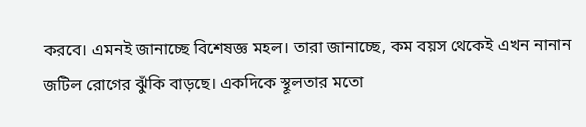করবে‌। এমনই জানাচ্ছে বিশেষজ্ঞ মহল। তারা জানাচ্ছে, কম বয়স থেকেই এখন নানান জটিল রোগের ঝুঁকি বাড়ছে। একদিকে স্থূলতার মতো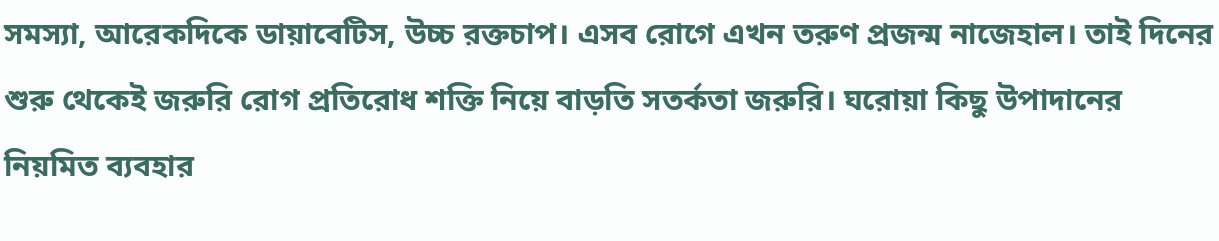সমস্যা, আরেকদিকে ডায়াবেটিস, উচ্চ রক্তচাপ। এসব রোগে এখন তরুণ প্রজন্ম নাজেহাল।‌ তাই দিনের শুরু থেকেই জরুরি রোগ প্রতিরোধ শক্তি নিয়ে বাড়তি সতর্কতা জরুরি। ঘরোয়া কিছু উপাদানের নিয়মিত ব্যবহার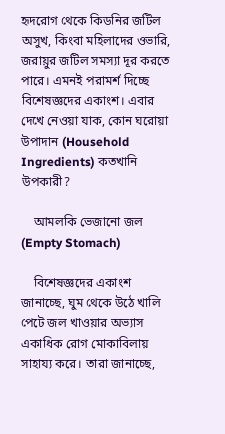হৃদরোগ থেকে কিডনির জটিল অসুখ, কিংবা মহিলাদের ওভারি, জরায়ুর জটিল সমস্যা দূর করতে পারে। এমনই পরামর্শ দিচ্ছে বিশেষজ্ঞদের একাংশ। এবার দেখে নেওয়া যাক, কোন ঘরোয়া উপাদান (Household Ingredients) কতখানি উপকারী?

    আমলকি ভেজানো জল (Empty Stomach)

    বিশেষজ্ঞদের একাংশ জানাচ্ছে, ঘুম থেকে উঠে খালি পেটে জল খাওয়ার অভ্যাস একাধিক রোগ‌ মোকাবিলায় সাহায্য করে। তারা জানাচ্ছে,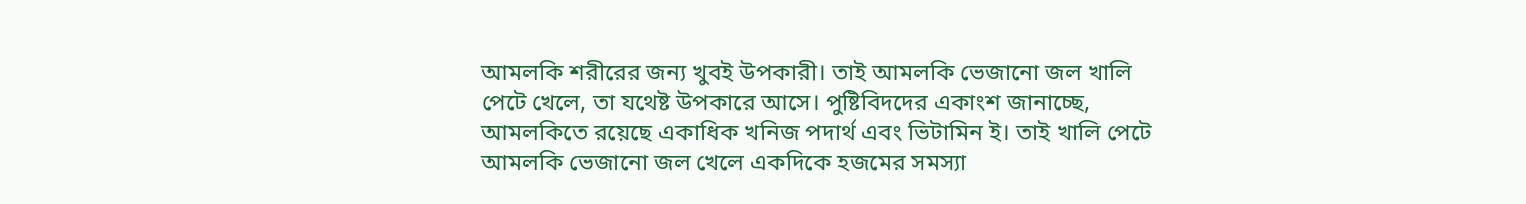আমলকি শরীরের জন্য খুবই উপকারী। তাই আমলকি ভেজানো জল খালি পেটে খেলে, তা যথেষ্ট উপকারে আসে। পুষ্টিবিদদের একাংশ জানাচ্ছে, আমলকিতে রয়েছে একাধিক খনিজ পদার্থ এবং ভিটামিন ই। তাই খালি পেটে আমলকি ভেজানো জল খেলে একদিকে হজমের সমস্যা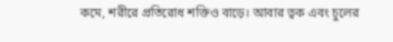কমে, শরীরে প্রতিরোধ শক্তিও বাড়ে। আবার ত্বক এবং চুলের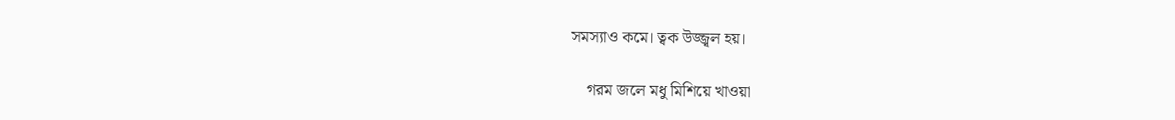সমস্যাও কমে। ত্বক উজ্জ্বল হয়।

    গরম জলে মধু মিশিয়ে খাওয়া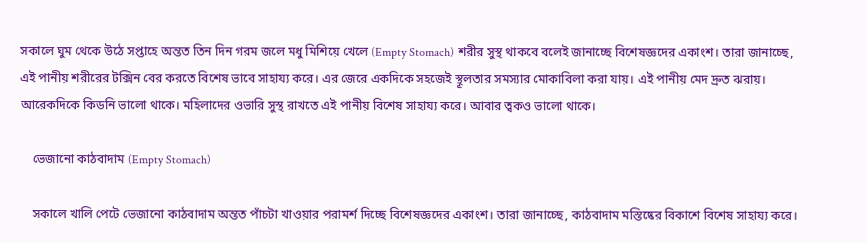সকালে ঘুম থেকে উঠে সপ্তাহে অন্তত তিন‌ দিন গরম জলে মধু মিশিয়ে খেলে (Empty Stomach) শরীর সুস্থ থাকবে বলেই জানাচ্ছে বিশেষজ্ঞদের একাংশ। তারা জানাচ্ছে, এই পানীয় শরীরের টক্সিন বের করতে বিশেষ ভাবে সাহায্য করে। এর জেরে একদিকে সহজেই স্থূলতার সমস্যার মোকাবিলা করা যায়। এই পানীয় মেদ দ্রুত ঝরায়।‌ আরেকদিকে কিডনি ভালো থাকে। মহিলাদের ওভারি সুস্থ রাখতে এই পানীয় বিশেষ সাহায্য করে। আবার ত্বকও ভালো‌ থাকে।

    ভেজানো কাঠবাদাম (Empty Stomach)

    সকালে খালি পেটে ভেজানো কাঠবাদাম অন্তত পাঁচটা খাওয়ার পরামর্শ দিচ্ছে বিশেষজ্ঞদের একাংশ।‌ তারা জানাচ্ছে, কাঠবাদাম মস্তিষ্কের বিকাশে বিশেষ সাহায্য করে‌।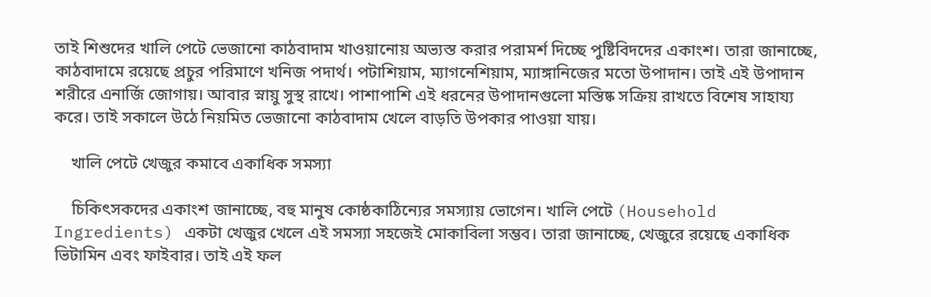তাই শিশুদের খালি পেটে ভেজানো কাঠবাদাম খাওয়ানোয় অভ্যস্ত করার পরামর্শ দিচ্ছে পুষ্টিবিদদের একাংশ। তারা জানাচ্ছে, কাঠবাদামে রয়েছে প্রচুর পরিমাণে খনিজ পদার্থ। পটাশিয়াম, ম্যাগনেশিয়াম, ম্যাঙ্গানিজের মতো উপাদান।‌ তাই এই উপাদান শরীরে এনার্জি জোগায়। আবার স্নায়ু সুস্থ রাখে। পাশাপাশি এই ধরনের উপাদানগুলো মস্তিষ্ক সক্রিয় রাখতে বিশেষ সাহায্য করে। তাই সকালে উঠে নিয়মিত ভেজানো কাঠবাদাম খেলে বাড়তি উপকার পাওয়া যায়।

    খালি পেটে খেজুর কমাবে একাধিক সমস্যা

    চিকিৎসকদের একাংশ জানাচ্ছে, বহু মানুষ কোষ্ঠকাঠিন্যের সমস্যায় ভোগেন। খালি পেটে (Household Ingredients) একটা খেজুর খেলে এই সমস্যা সহজেই মোকাবিলা সম্ভব। তারা জানাচ্ছে, খেজুরে রয়েছে একাধিক ভিটামিন এবং ফাইবার। তাই এই ফল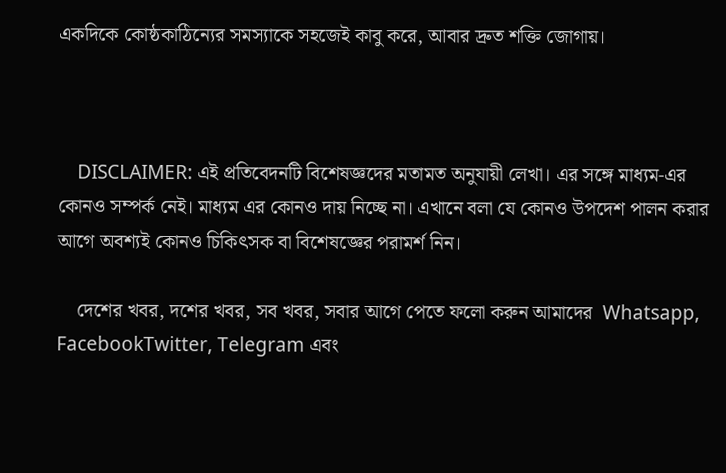একদিকে কোষ্ঠকাঠিন্যের সমস্যাকে সহজেই কাবু করে, আবার দ্রুত শক্তি জোগায়‌।



    DISCLAIMER: এই প্রতিবেদনটি বিশেষজ্ঞদের মতামত অনুযায়ী লেখা। এর সঙ্গে মাধ্যম-এর কোনও সম্পর্ক নেই। মাধ্যম এর কোনও দায় নিচ্ছে না। এখানে বলা যে কোনও উপদেশ পালন করার আগে অবশ্যই কোনও চিকিৎসক বা বিশেষজ্ঞের পরামর্শ নিন।

    দেশের খবর, দশের খবর, সব খবর, সবার আগে পেতে ফলো করুন আমাদের  Whatsapp, FacebookTwitter, Telegram এবং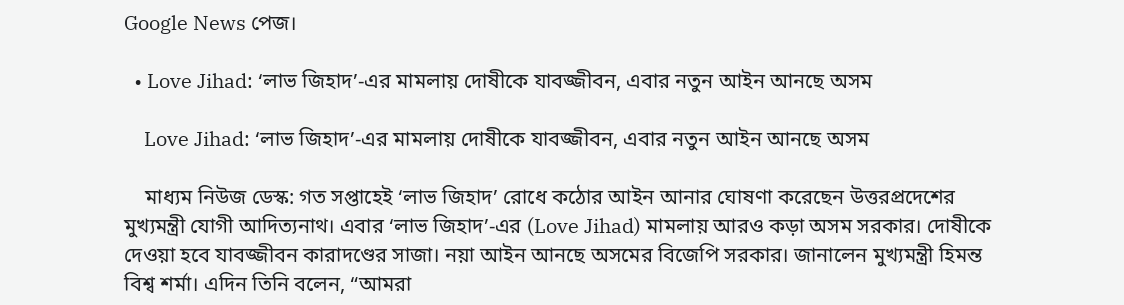Google News পেজ।

  • Love Jihad: ‘লাভ জিহাদ’-এর মামলায় দোষীকে যাবজ্জীবন, এবার নতুন আইন আনছে অসম

    Love Jihad: ‘লাভ জিহাদ’-এর মামলায় দোষীকে যাবজ্জীবন, এবার নতুন আইন আনছে অসম

    মাধ্যম নিউজ ডেস্ক: গত সপ্তাহেই ‘লাভ জিহাদ’ রোধে কঠোর আইন আনার ঘোষণা করেছেন উত্তরপ্রদেশের মুখ্যমন্ত্রী যোগী আদিত্যনাথ। এবার ‘লাভ জিহাদ’-এর (Love Jihad) মামলায় আরও কড়া অসম সরকার। দোষীকে দেওয়া হবে যাবজ্জীবন কারাদণ্ডের সাজা। নয়া আইন আনছে অসমের বিজেপি সরকার। জানালেন মুখ্যমন্ত্রী হিমন্ত বিশ্ব শর্মা। এদিন তিনি বলেন, “আমরা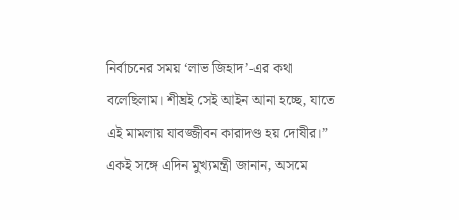নির্বাচনের সময় ‘লাভ জিহাদ’-এর কথা বলেছিলাম। শীঘ্রই সেই আইন আনা হচ্ছে, যাতে এই মামলায় যাবজ্জীবন কারাদণ্ড হয় দোষীর।” একই সঙ্গে এদিন মুখ্যমন্ত্রী জানান, অসমে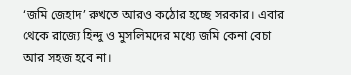‘জমি জেহাদ’ রুখতে আরও কঠোর হচ্ছে সরকার। এবার থেকে রাজ্যে হিন্দু ও মুসলিমদের মধ্যে জমি কেনা বেচা আর সহজ হবে না।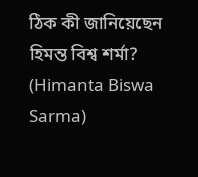ঠিক কী জানিয়েছেন হিমন্ত বিশ্ব শর্মা? (Himanta Biswa Sarma)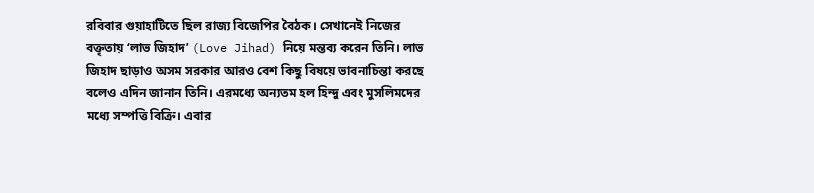রবিবার গুয়াহাটিতে ছিল রাজ্য বিজেপির বৈঠক। সেখানেই নিজের বক্তৃতায় ‘লাভ জিহাদ’ (Love Jihad) নিয়ে মন্তব্য করেন তিনি। লাভ জিহাদ ছাড়াও অসম সরকার আরও বেশ কিছু বিষয়ে ভাবনাচিন্তা করছে বলেও এদিন জানান তিনি। এরমধ্যে অন্যতম হল হিন্দু এবং মুসলিমদের মধ্যে সম্পত্তি বিক্রি। এবার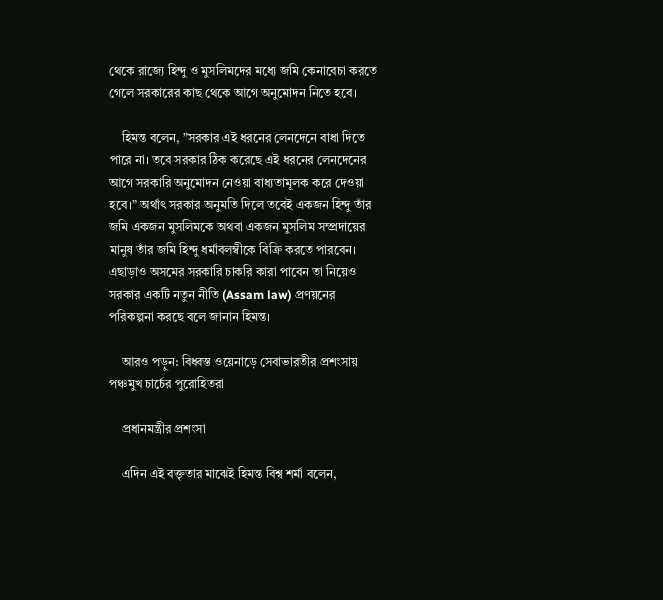থেকে রাজ্যে হিন্দু ও মুসলিমদের মধ্যে জমি কেনাবেচা করতে গেলে সরকারের কাছ থেকে আগে অনুমোদন নিতে হবে।

    হিমন্ত বলেন, ”সরকার এই ধরনের লেনদেনে বাধা দিতে পারে না। তবে সরকার ঠিক করেছে এই ধরনের লেনদেনের আগে সরকারি অনুমোদন নেওয়া বাধ্যতামূলক করে দেওয়া হবে।” অর্থাৎ সরকার অনুমতি দিলে তবেই একজন হিন্দু তাঁর জমি একজন মুসলিমকে অথবা একজন মুসলিম সম্প্রদায়ের মানুষ তাঁর জমি হিন্দু ধর্মাবলম্বীকে বিক্রি করতে পারবেন। এছাড়াও অসমের সরকারি চাকরি কারা পাবেন তা নিয়েও সরকার একটি নতুন নীতি (Assam law) প্রণয়নের পরিকল্পনা করছে বলে জানান হিমন্ত।

    আরও পড়ুন: বিধ্বস্ত ওয়েনাড়ে সেবাভারতীর প্রশংসায় পঞ্চমুখ চার্চের পুরোহিতরা

    প্রধানমন্ত্রীর প্রশংসা

    এদিন এই বক্তৃতার মাঝেই হিমন্ত বিশ্ব শর্মা বলেন,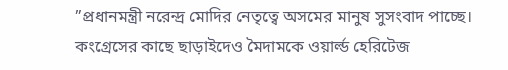”প্রধানমন্ত্রী নরেন্দ্র মোদির নেতৃত্বে অসমের মানুষ সুসংবাদ পাচ্ছে। কংগ্রেসের কাছে ছাড়াইদেও মৈদামকে ওয়ার্ল্ড হেরিটেজ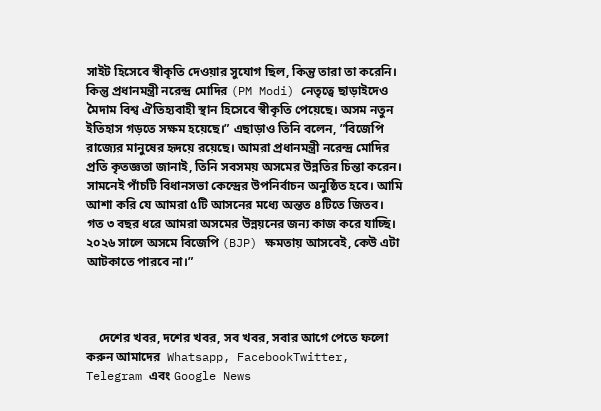সাইট হিসেবে স্বীকৃতি দেওয়ার সুযোগ ছিল, কিন্তু তারা তা করেনি। কিন্তু প্রধানমন্ত্রী নরেন্দ্র মোদির (PM Modi) নেতৃত্বে ছাড়াইদেও মৈদাম বিশ্ব ঐতিহ্যবাহী স্থান হিসেবে স্বীকৃতি পেয়েছে। অসম নতুন ইতিহাস গড়তে সক্ষম হয়েছে।” এছাড়াও তিনি বলেন, ”বিজেপি রাজ্যের মানুষের হৃদয়ে রয়েছে। আমরা প্রধানমন্ত্রী নরেন্দ্র মোদির প্রতি কৃতজ্ঞতা জানাই, তিনি সবসময় অসমের উন্নতির চিন্তা করেন। সামনেই পাঁচটি বিধানসভা কেন্দ্রের উপনির্বাচন অনুষ্ঠিত হবে। আমি আশা করি যে আমরা ৫টি আসনের মধ্যে অন্তত ৪টিতে জিতব। গত ৩ বছর ধরে আমরা অসমের উন্নয়নের জন্য কাজ করে যাচ্ছি। ২০২৬ সালে অসমে বিজেপি (BJP) ক্ষমতায় আসবেই, কেউ এটা আটকাতে পারবে না।”



    দেশের খবর, দশের খবর, সব খবর, সবার আগে পেতে ফলো করুন আমাদের  Whatsapp, FacebookTwitter, Telegram এবং Google News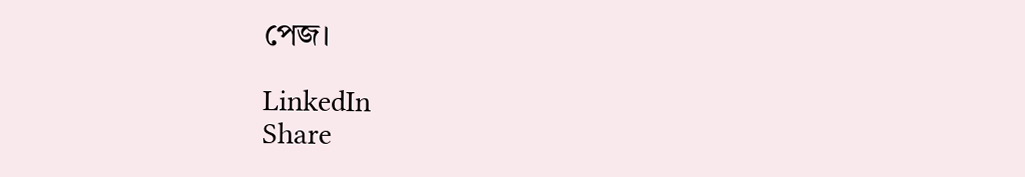পেজ।

LinkedIn
Share